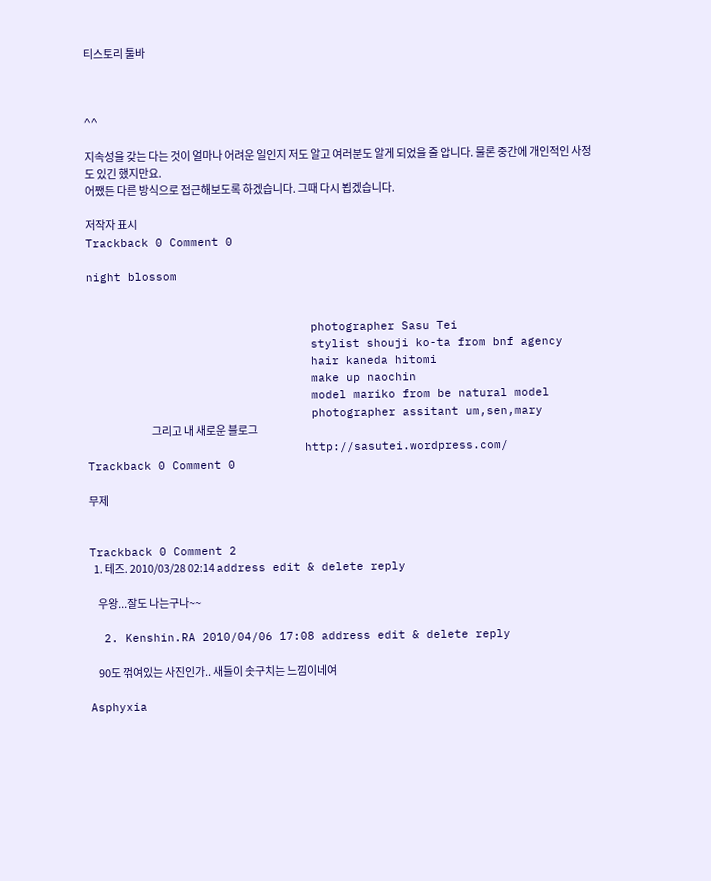티스토리 툴바



^^

지속성을 갖는 다는 것이 얼마나 어려운 일인지 저도 알고 여러분도 알게 되었을 줄 압니다. 물론 중간에 개인적인 사정도 있긴 했지만요.
어쨌든 다른 방식으로 접근해보도록 하겠습니다. 그때 다시 뵙겠습니다.

저작자 표시
Trackback 0 Comment 0

night blossom


                                photographer Sasu Tei
                                stylist shouji ko-ta from bnf agency
                                hair kaneda hitomi
                                make up naochin
                                model mariko from be natural model
                                photographer assitant um,sen,mary
                                그리고 내 새로운 블로그
                               http://sasutei.wordpress.com/
Trackback 0 Comment 0

무제


Trackback 0 Comment 2
  1. 테즈. 2010/03/28 02:14 address edit & delete reply

    우왕...잘도 나는구나~~

  2. Kenshin.RA 2010/04/06 17:08 address edit & delete reply

    90도 꺾여있는 사진인가.. 새들이 솟구치는 느낌이네여

Asphyxia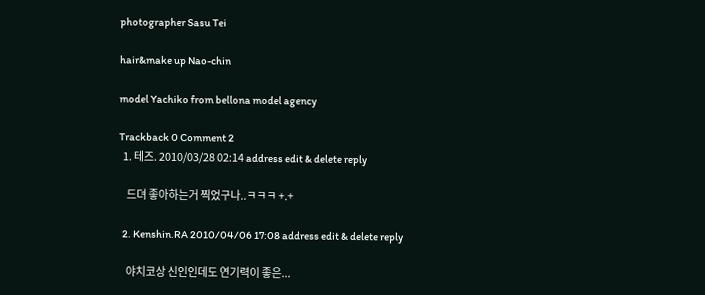photographer Sasu Tei

hair&make up Nao-chin

model Yachiko from bellona model agency

Trackback 0 Comment 2
  1. 테즈. 2010/03/28 02:14 address edit & delete reply

    드뎌 좋아하는거 찍었구나..ㅋㅋㅋ +.+

  2. Kenshin.RA 2010/04/06 17:08 address edit & delete reply

    야치코상 신인인데도 연기력이 좋은...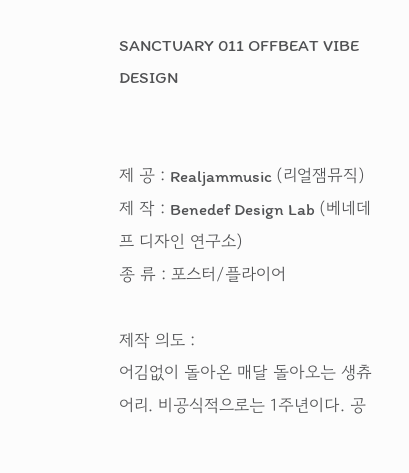SANCTUARY 011 OFFBEAT VIBE DESIGN


제 공 : Realjammusic (리얼잼뮤직)
제 작 : Benedef Design Lab (베네데프 디자인 연구소)
종 류 : 포스터/플라이어

제작 의도 :
어김없이 돌아온 매달 돌아오는 생츄어리. 비공식적으로는 1주년이다. 공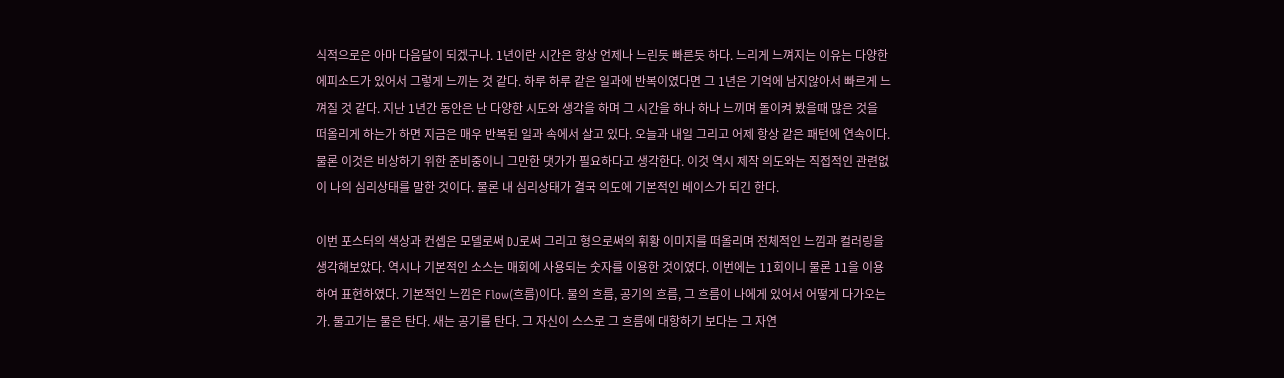식적으로은 아마 다음달이 되겠구나. 1년이란 시간은 항상 언제나 느린듯 빠른듯 하다. 느리게 느껴지는 이유는 다양한 에피소드가 있어서 그렇게 느끼는 것 같다. 하루 하루 같은 일과에 반복이였다면 그 1년은 기억에 남지않아서 빠르게 느껴질 것 같다. 지난 1년간 동안은 난 다양한 시도와 생각을 하며 그 시간을 하나 하나 느끼며 돌이켜 봤을때 많은 것을 떠올리게 하는가 하면 지금은 매우 반복된 일과 속에서 살고 있다. 오늘과 내일 그리고 어제 항상 같은 패턴에 연속이다. 물론 이것은 비상하기 위한 준비중이니 그만한 댓가가 필요하다고 생각한다. 이것 역시 제작 의도와는 직접적인 관련없이 나의 심리상태를 말한 것이다. 물론 내 심리상태가 결국 의도에 기본적인 베이스가 되긴 한다.

이번 포스터의 색상과 컨셉은 모델로써 DJ로써 그리고 형으로써의 휘황 이미지를 떠올리며 전체적인 느낌과 컬러링을 생각해보았다. 역시나 기본적인 소스는 매회에 사용되는 숫자를 이용한 것이였다. 이번에는 11회이니 물론 11을 이용하여 표현하였다. 기본적인 느낌은 Flow(흐름)이다. 물의 흐름, 공기의 흐름, 그 흐름이 나에게 있어서 어떻게 다가오는가. 물고기는 물은 탄다. 새는 공기를 탄다. 그 자신이 스스로 그 흐름에 대항하기 보다는 그 자연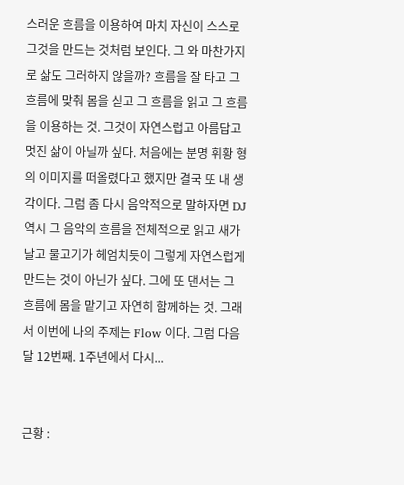스러운 흐름을 이용하여 마치 자신이 스스로 그것을 만드는 것처럼 보인다. 그 와 마찬가지로 삶도 그러하지 않을까? 흐름을 잘 타고 그 흐름에 맞춰 몸을 싣고 그 흐름을 읽고 그 흐름을 이용하는 것. 그것이 자연스럽고 아름답고 멋진 삶이 아닐까 싶다. 처음에는 분명 휘황 형의 이미지를 떠올렸다고 했지만 결국 또 내 생각이다. 그럼 좀 다시 음악적으로 말하자면 DJ 역시 그 음악의 흐름을 전체적으로 읽고 새가 날고 물고기가 헤엄치듯이 그렇게 자연스럽게 만드는 것이 아닌가 싶다. 그에 또 댄서는 그 흐름에 몸을 맡기고 자연히 함께하는 것. 그래서 이번에 나의 주제는 Flow 이다. 그럼 다음 달 12번째. 1주년에서 다시...


근황 :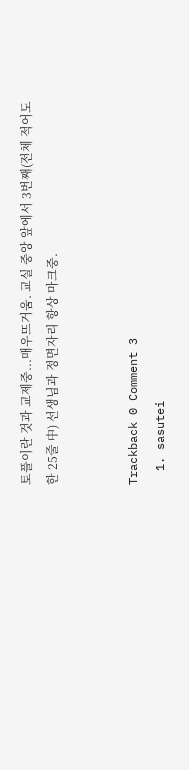토플이란 것과 교제중...매우뜨거움. 교실 중앙 앞에서 3번째(전체 적어도 한 25줄 中) 선생님과 정면자리 항상 마크중.


Trackback 0 Comment 3
  1. sasutei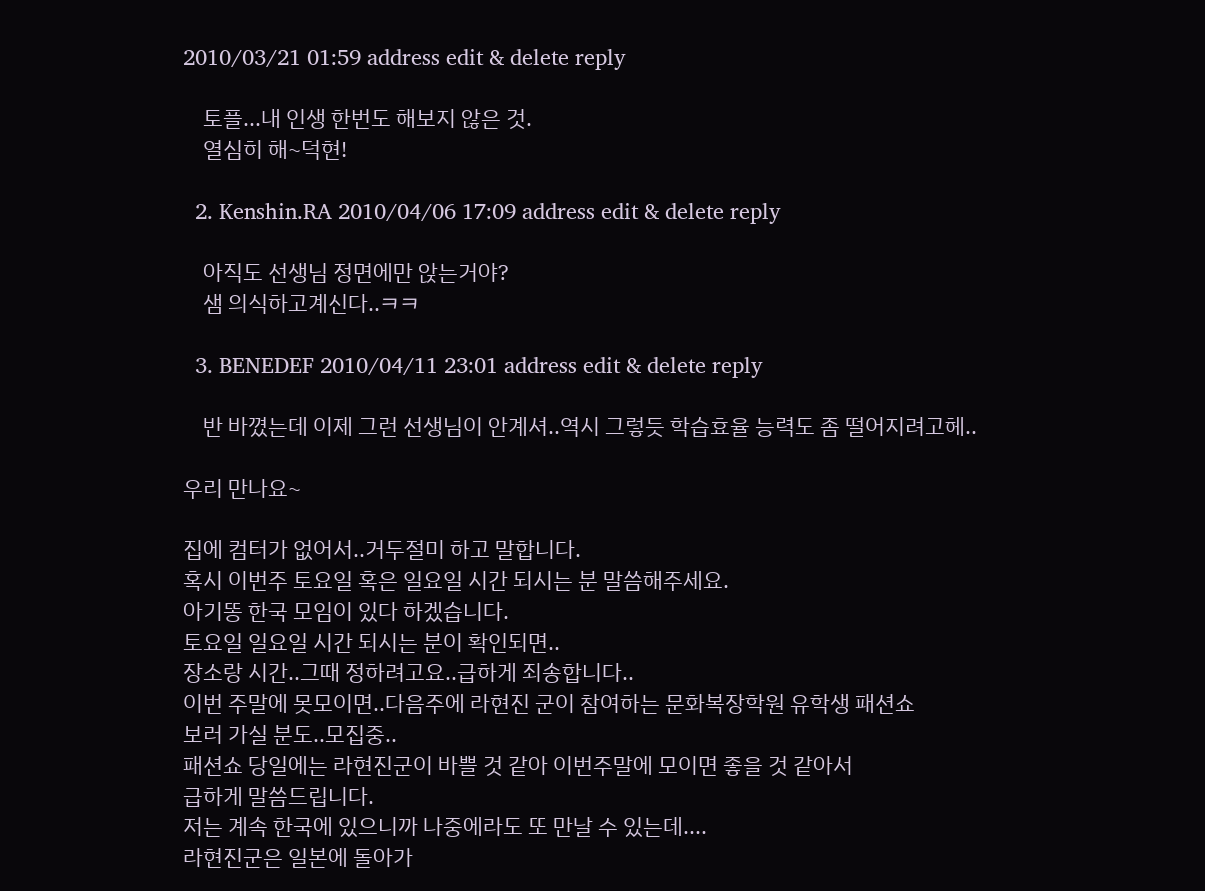2010/03/21 01:59 address edit & delete reply

    토플...내 인생 한번도 해보지 않은 것.
    열심히 해~덕현!

  2. Kenshin.RA 2010/04/06 17:09 address edit & delete reply

    아직도 선생님 정면에만 앉는거야?
    샘 의식하고계신다..ㅋㅋ

  3. BENEDEF 2010/04/11 23:01 address edit & delete reply

    반 바꼈는데 이제 그런 선생님이 안계셔..역시 그렇듯 학습효율 능력도 좀 떨어지려고헤..

우리 만나요~

집에 컴터가 없어서..거두절미 하고 말합니다.
혹시 이번주 토요일 혹은 일요일 시간 되시는 분 말씀해주세요.
아기똥 한국 모임이 있다 하겠습니다.
토요일 일요일 시간 되시는 분이 확인되면..
장소랑 시간..그때 정하려고요..급하게 죄송합니다..
이번 주말에 못모이면..다음주에 라현진 군이 참여하는 문화복장학원 유학생 패션쇼
보러 가실 분도..모집중..
패션쇼 당일에는 라현진군이 바쁠 것 같아 이번주말에 모이면 좋을 것 같아서
급하게 말씀드립니다.
저는 계속 한국에 있으니까 나중에라도 또 만날 수 있는데....
라현진군은 일본에 돌아가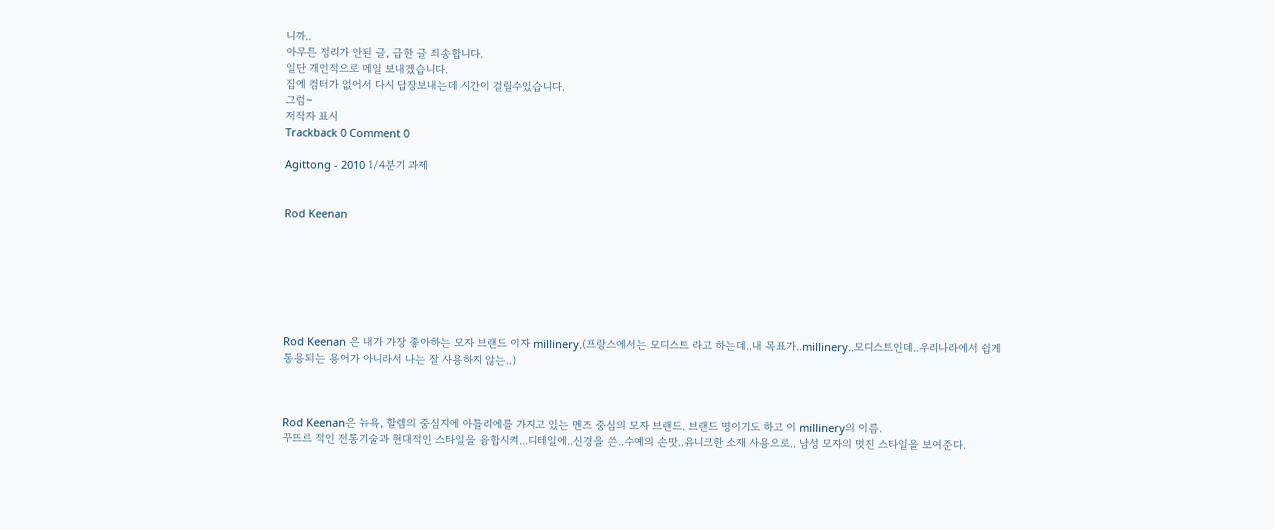니까..
아무튼 정리가 안된 글, 급한 글 죄송합니다.
일단 개인적으로 메일 보내겠습니다.
집에 컴터가 없어서 다시 답장보내는데 시간이 걸릴수있습니다.
그럼~
저작자 표시
Trackback 0 Comment 0

Agittong - 2010 1/4분기 과제


Rod Keenan







Rod Keenan 은 내가 가장 좋아하는 모자 브랜드 이자 millinery.(프랑스에서는 모디스트 라고 하는데..내 목표가..millinery..모디스트인데..우리나라에서 쉽게 통용되는 용어가 아니라서 나는 잘 사용하지 않는..)



Rod Keenan은 뉴욕, 할렘의 중심지에 아틀리에를 가지고 있는 멘즈 중심의 모자 브랜드. 브랜드 명이기도 하고 이 millinery의 이름.
꾸뜨르 적인 전통기술과 현대적인 스타일을 융합시켜...디테일에..신경을 쓴..수예의 손맛..유니크한 소재 사용으로.. 남성 모자의 멋진 스타일을 보여준다.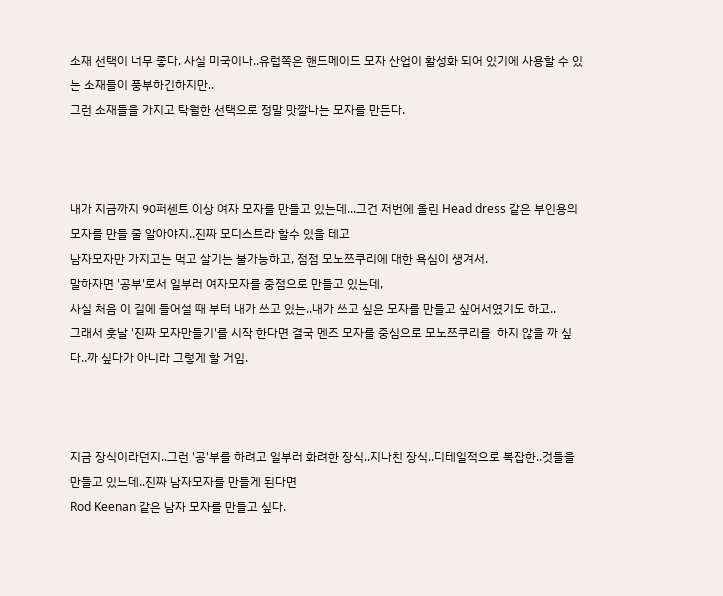소재 선택이 너무 좋다. 사실 미국이나..유럽쪽은 핸드메이드 모자 산업이 활성화 되어 있기에 사용할 수 있는 소재들이 풍부하긴하지만..
그런 소재들을 가지고 탁월한 선택으로 정말 맛깔나는 모자를 만든다.



내가 지금까지 90퍼센트 이상 여자 모자를 만들고 있는데...그건 저번에 올린 Head dress 같은 부인용의 모자를 만들 줄 알아야지..진짜 모디스트라 할수 있을 테고
남자모자만 가지고는 먹고 살기는 불가능하고, 점점 모노쯔쿠리에 대한 욕심이 생겨서.
말하자면 '공부'로서 일부러 여자모자를 중점으로 만들고 있는데,
사실 처음 이 길에 들어설 때 부터 내가 쓰고 있는..내가 쓰고 싶은 모자를 만들고 싶어서였기도 하고..
그래서 훗날 '진짜 모자만들기'를 시작 한다면 결국 멘즈 모자를 중심으로 모노쯔쿠리를  하지 않을 까 싶다..까 싶다가 아니라 그렇게 할 거임.



지금 장식이라던지..그런 '공'부를 하려고 일부러 화려한 장식..지나친 장식..디테일적으로 복잡한..것들을 만들고 있느데..진짜 남자모자를 만들게 된다면
Rod Keenan 같은 남자 모자를 만들고 싶다.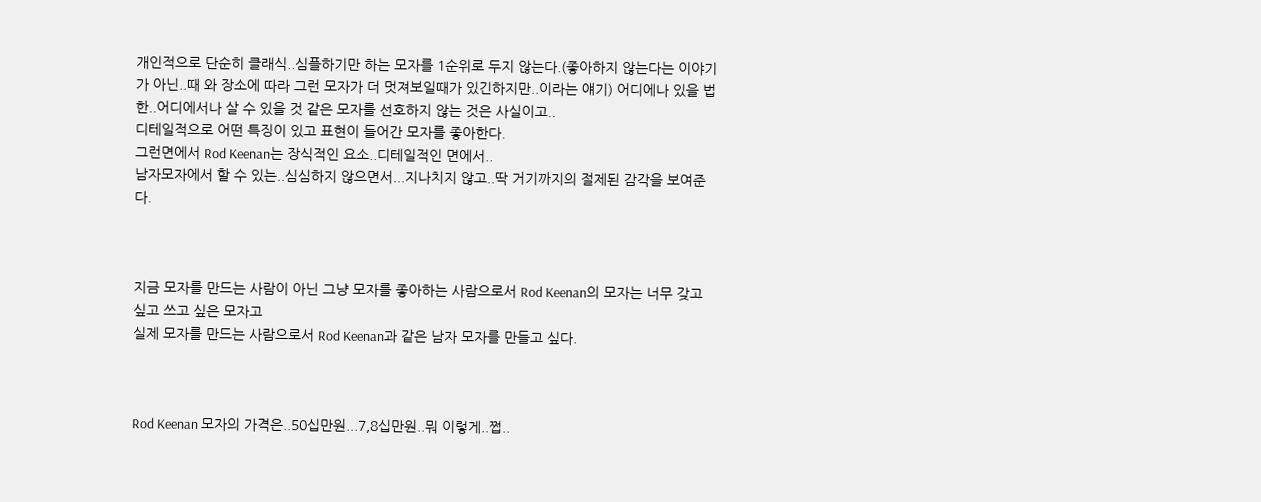개인적으로 단순히 클래식..심플하기만 하는 모자를 1순위로 두지 않는다.(좋아하지 않는다는 이야기가 아닌..때 와 장소에 따라 그런 모자가 더 멋져보일때가 있긴하지만..이라는 얘기) 어디에나 있을 법한..어디에서나 살 수 있을 것 같은 모자를 선호하지 않는 것은 사실이고..
디테일적으로 어떤 특징이 있고 표현이 들어간 모자를 좋아한다.
그런면에서 Rod Keenan는 장식적인 요소..디테일적인 면에서..
남자모자에서 할 수 있는..심심하지 않으면서...지나치지 않고..딱 거기까지의 절제된 감각을 보여준다.



지금 모자를 만드는 사람이 아닌 그냥 모자를 좋아하는 사람으로서 Rod Keenan의 모자는 너무 갖고 싶고 쓰고 싶은 모자고
실제 모자를 만드는 사람으로서 Rod Keenan과 같은 남자 모자를 만들고 싶다.



Rod Keenan 모자의 가격은..50십만원...7,8십만원..뭐 이렇게..쩝..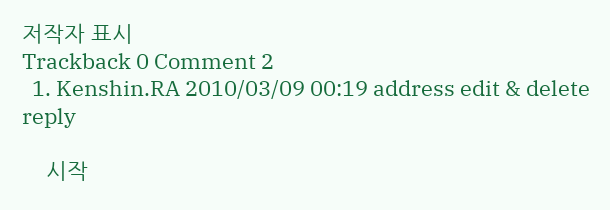저작자 표시
Trackback 0 Comment 2
  1. Kenshin.RA 2010/03/09 00:19 address edit & delete reply

    시작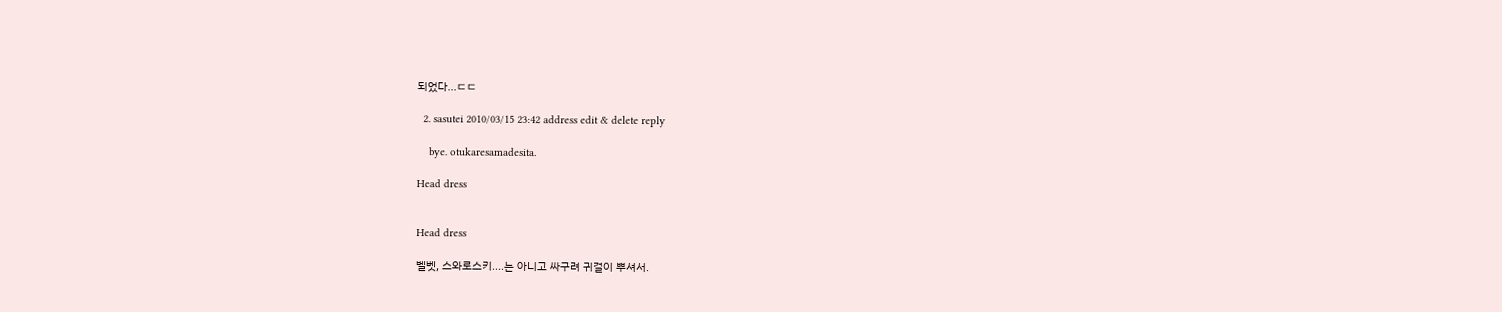되었다...ㄷㄷ

  2. sasutei 2010/03/15 23:42 address edit & delete reply

    bye. otukaresamadesita.

Head dress


Head dress

벨벳, 스와로스키....는 아니고 싸구려 귀걸이 뿌셔서.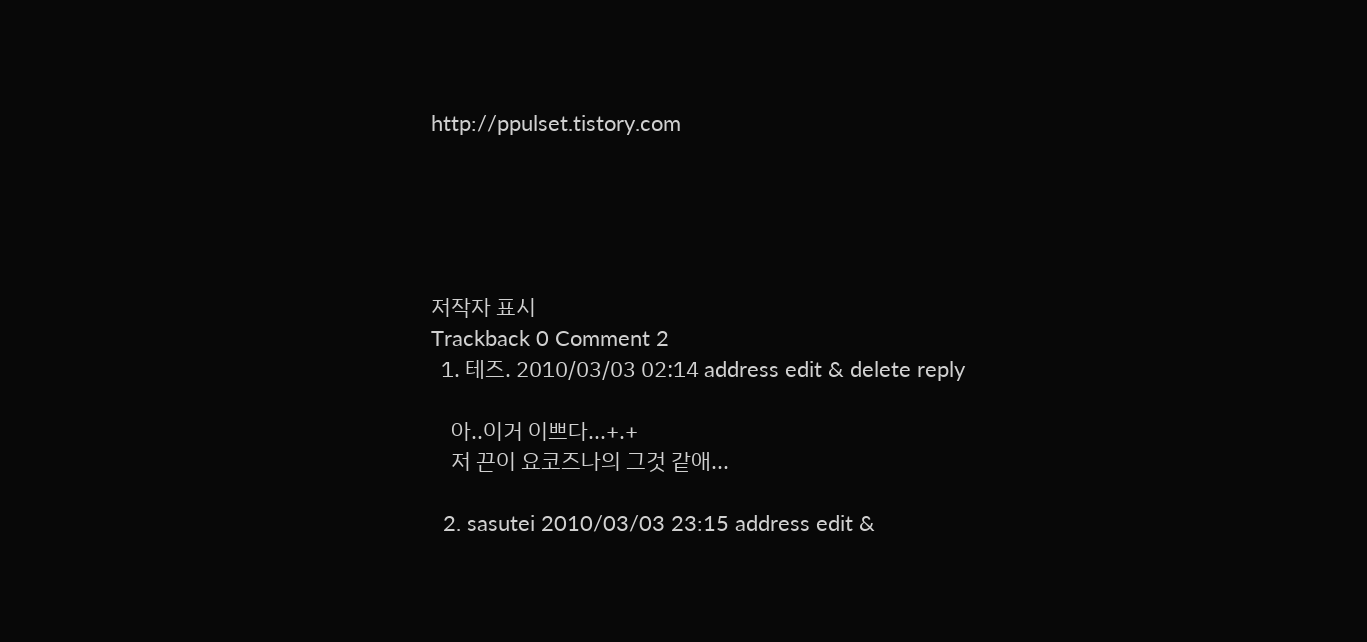http://ppulset.tistory.com





저작자 표시
Trackback 0 Comment 2
  1. 테즈. 2010/03/03 02:14 address edit & delete reply

    아..이거 이쁘다...+.+
    저 끈이 요코즈나의 그것 같애...

  2. sasutei 2010/03/03 23:15 address edit &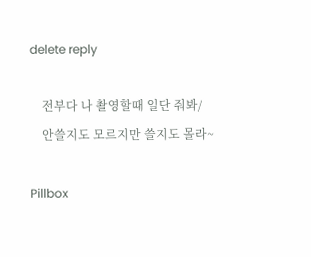delete reply

    전부다 나 촬영할때 일단 줘봐/
    안쓸지도 모르지만 쓸지도 몰라~

Pillbox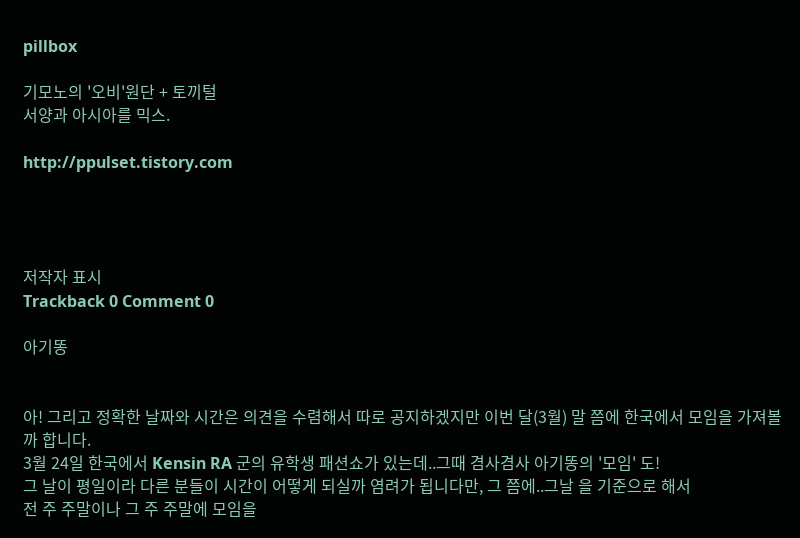pillbox

기모노의 '오비'원단 + 토끼털
서양과 아시아를 믹스.

http://ppulset.tistory.com




저작자 표시
Trackback 0 Comment 0

아기똥


아! 그리고 정확한 날짜와 시간은 의견을 수렴해서 따로 공지하겠지만 이번 달(3월) 말 쯤에 한국에서 모임을 가져볼 까 합니다.
3월 24일 한국에서 Kensin RA 군의 유학생 패션쇼가 있는데..그때 겸사겸사 아기똥의 '모임' 도!
그 날이 평일이라 다른 분들이 시간이 어떻게 되실까 염려가 됩니다만, 그 쯤에..그날 을 기준으로 해서
전 주 주말이나 그 주 주말에 모임을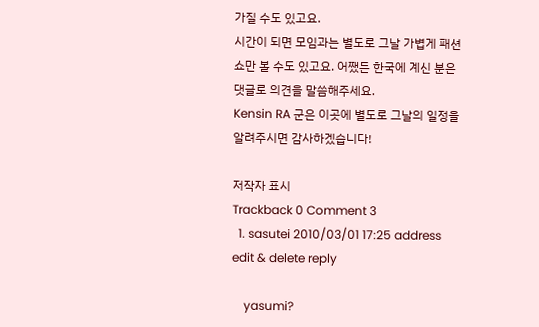가질 수도 있고요.
시간이 되면 모임과는 별도로 그날 가볍게 패션쇼만 볼 수도 있고요. 어쨌든 한국에 계신 분은 댓글로 의견을 말씀해주세요.
Kensin RA 군은 이곳에 별도로 그날의 일정을 알려주시면 감사하겠습니다!

저작자 표시
Trackback 0 Comment 3
  1. sasutei 2010/03/01 17:25 address edit & delete reply

    yasumi?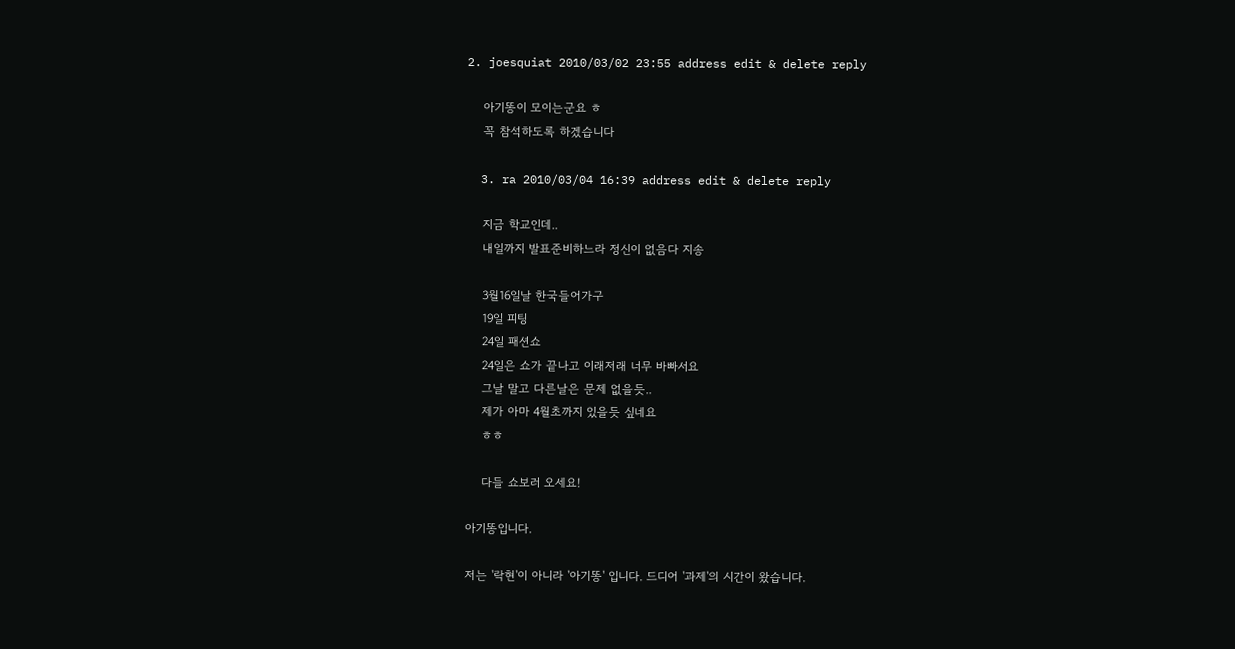2. joesquiat 2010/03/02 23:55 address edit & delete reply

    아기똥이 모이는군요 ㅎ
    꼭 참석하도록 하겠습니다

  3. ra 2010/03/04 16:39 address edit & delete reply

    지금 학교인데..
    내일까지 발표준비하느라 정신이 없음다 지송

    3월16일날 한국들어가구
    19일 피팅
    24일 패션쇼
    24일은 쇼가 끝나고 이래저래 너무 바빠서요
    그날 말고 다른날은 문제 없을듯..
    제가 아마 4월초까지 있을듯 싶네요
    ㅎㅎ

    다들 쇼보러 오세요!

아기똥입니다.

저는 '락현'이 아니라 '아기똥' 입니다. 드디어 '과제'의 시간이 왔습니다.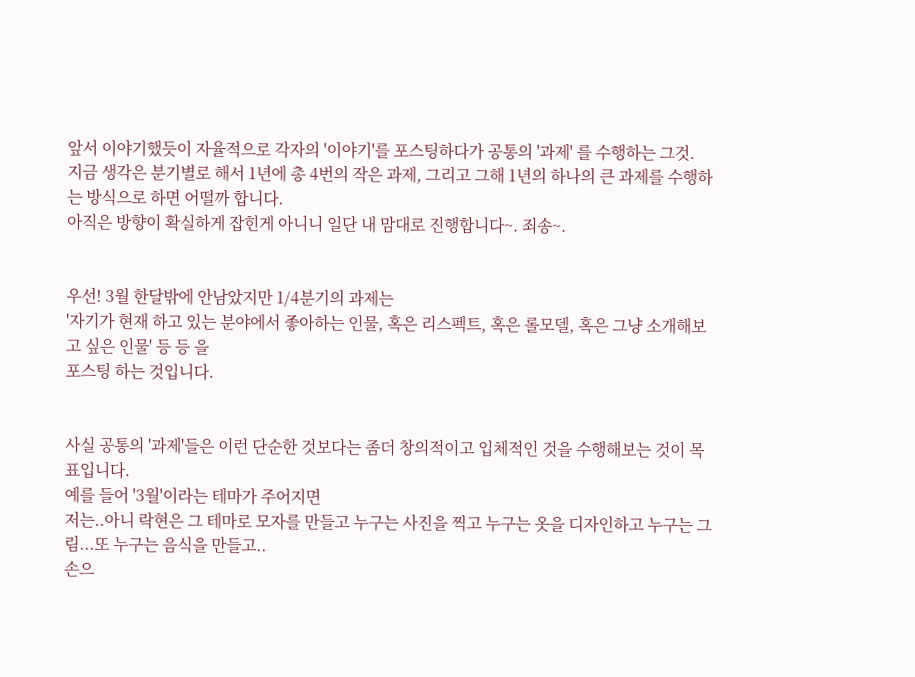앞서 이야기했듯이 자율적으로 각자의 '이야기'를 포스팅하다가 공통의 '과제' 를 수행하는 그것.
지금 생각은 분기별로 해서 1년에 총 4번의 작은 과제, 그리고 그해 1년의 하나의 큰 과제를 수행하는 방식으로 하면 어떨까 합니다.
아직은 방향이 확실하게 잡힌게 아니니 일단 내 맘대로 진행합니다~. 죄송~.


우선! 3월 한달밖에 안남았지만 1/4분기의 과제는
'자기가 현재 하고 있는 분야에서 좋아하는 인물, 혹은 리스펙트, 혹은 롤모델, 혹은 그냥 소개해보고 싶은 인물' 등 등 을
포스팅 하는 것입니다.


사실 공통의 '과제'들은 이런 단순한 것보다는 좀더 창의적이고 입체적인 것을 수행해보는 것이 목표입니다.
예를 들어 '3월'이라는 테마가 주어지면
저는..아니 락현은 그 테마로 모자를 만들고 누구는 사진을 찍고 누구는 옷을 디자인하고 누구는 그림...또 누구는 음식을 만들고..
손으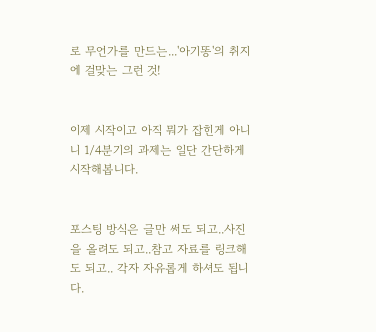로 무언가를 만드는...'아기똥'의 취지에 걸맞는 그런 것!


이제 시작이고 아직 뭐가 잡힌게 아니니 1/4분기의 과제는 일단 간단하게 시작해봅니다.


포스팅 방식은 글만 써도 되고..사진을 올려도 되고..참고 자료를 링크해도 되고.. 각자 자유롭게 하셔도 됩니다.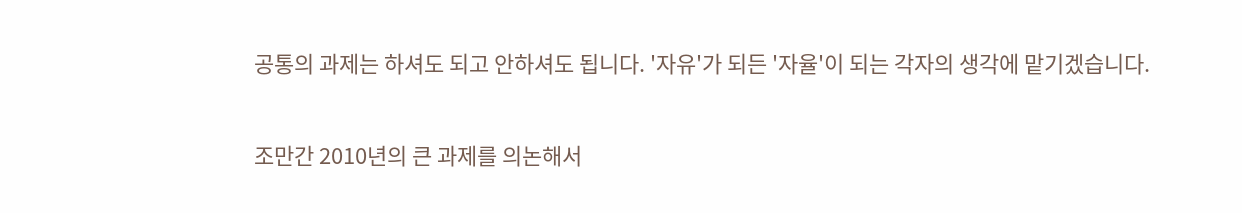공통의 과제는 하셔도 되고 안하셔도 됩니다. '자유'가 되든 '자율'이 되는 각자의 생각에 맡기겠습니다.


조만간 2010년의 큰 과제를 의논해서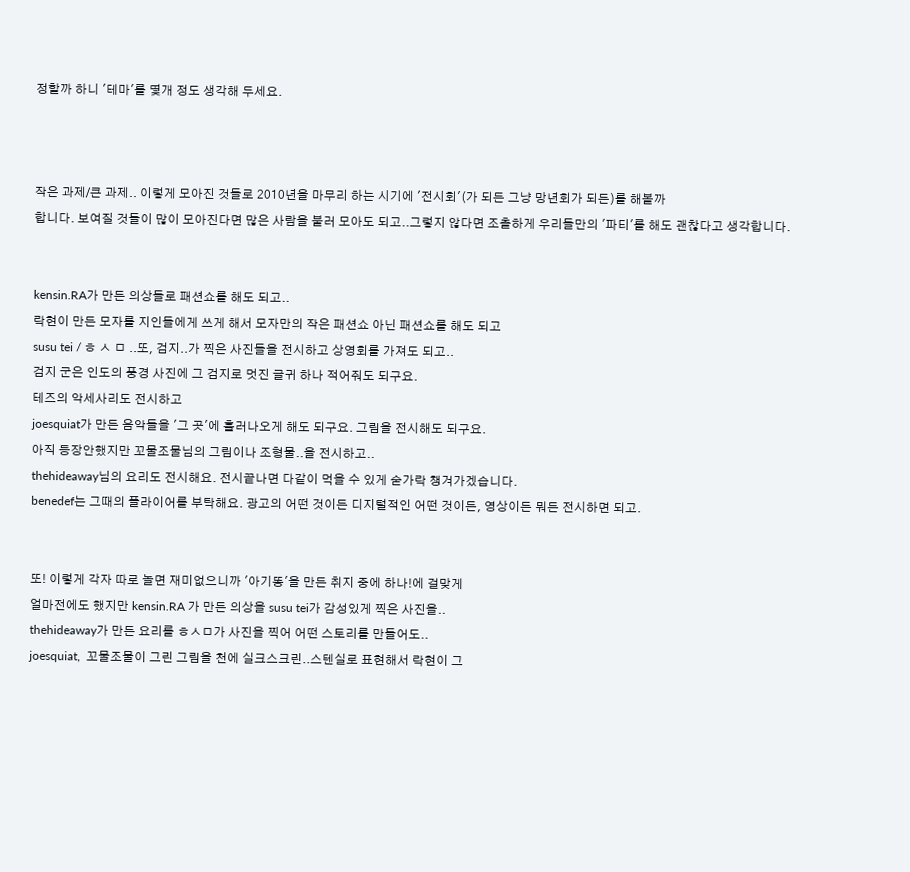정할까 하니 '테마'를 몇개 정도 생각해 두세요.



작은 과제/큰 과제.. 이렇게 모아진 것들로 2010년을 마무리 하는 시기에 '전시회'(가 되든 그냥 망년회가 되든)를 해볼까
합니다. 보여질 것들이 많이 모아진다면 많은 사람을 불러 모아도 되고..그렇지 않다면 조촐하게 우리들만의 '파티'를 해도 괜찮다고 생각합니다.


kensin.RA가 만든 의상들로 패션쇼를 해도 되고..
락현이 만든 모자를 지인들에게 쓰게 해서 모자만의 작은 패션쇼 아닌 패션쇼를 해도 되고
susu tei / ㅎ ㅅ ㅁ ..또, 검지..가 찍은 사진들을 전시하고 상영회를 가져도 되고..
검지 군은 인도의 풍경 사진에 그 검지로 멋진 글귀 하나 적어줘도 되구요.
테즈의 악세사리도 전시하고
joesquiat가 만든 음악들을 '그 곳'에 흘러나오게 해도 되구요. 그림을 전시해도 되구요.
아직 등장안했지만 꼬물조물님의 그림이나 조형물..을 전시하고..
thehideaway님의 요리도 전시해요. 전시끝나면 다같이 먹을 수 있게 숟가락 챙겨가겠습니다.
benedef는 그때의 플라이어를 부탁해요. 광고의 어떤 것이든 디지털적인 어떤 것이든, 영상이든 뭐든 전시하면 되고.


또! 이렇게 각자 따로 놀면 재미없으니까 '아기똥'을 만든 취지 중에 하나!에 걸맞게
얼마전에도 했지만 kensin.RA 가 만든 의상을 susu tei가 감성있게 찍은 사진을..
thehideaway가 만든 요리를 ㅎㅅㅁ가 사진을 찍어 어떤 스토리를 만들어도..
joesquiat,  꼬물조물이 그린 그림을 천에 실크스크린..스텐실로 표현해서 락현이 그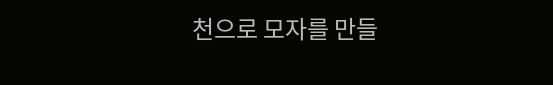천으로 모자를 만들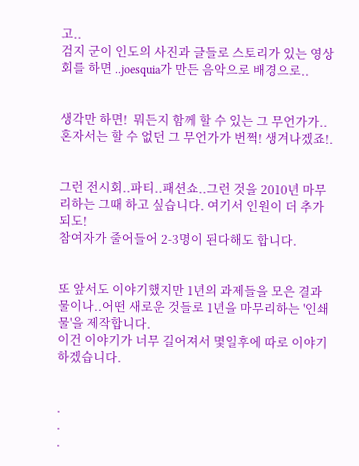고..
검지 군이 인도의 사진과 글들로 스토리가 있는 영상회를 하면 ..joesquia가 만든 음악으로 배경으로..


생각만 하면!  뭐든지 함께 할 수 있는 그 무언가가..혼자서는 할 수 없던 그 무언가가 번쩍! 생겨나겠죠!.


그런 전시회..파티..패션쇼..그런 것을 2010년 마무리하는 그때 하고 싶습니다. 여기서 인원이 더 추가되도!
참여자가 줄어들어 2-3명이 된다해도 합니다.


또 앞서도 이야기했지만 1년의 과제들을 모은 결과물이나..어떤 새로운 것들로 1년을 마무리하는 '인쇄물'을 제작합니다.
이건 이야기가 너무 길어져서 몇일후에 따로 이야기하겠습니다.


.
.
.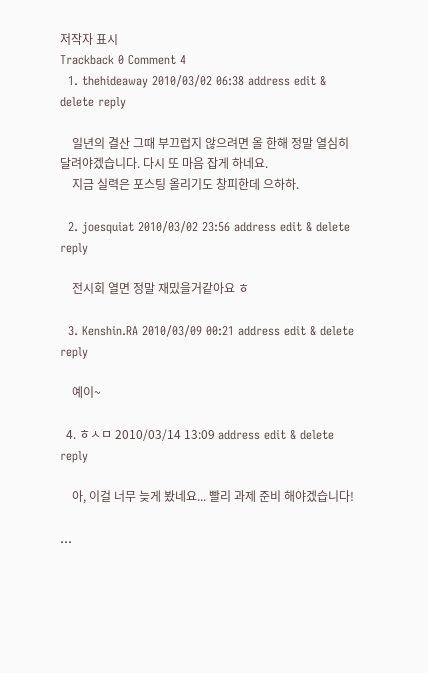저작자 표시
Trackback 0 Comment 4
  1. thehideaway 2010/03/02 06:38 address edit & delete reply

    일년의 결산 그때 부끄럽지 않으려면 올 한해 정말 열심히 달려야겠습니다. 다시 또 마음 잡게 하네요.
    지금 실력은 포스팅 올리기도 창피한데 으하하.

  2. joesquiat 2010/03/02 23:56 address edit & delete reply

    전시회 열면 정말 재밌을거같아요 ㅎ

  3. Kenshin.RA 2010/03/09 00:21 address edit & delete reply

    예이~

  4. ㅎㅅㅁ 2010/03/14 13:09 address edit & delete reply

    아, 이걸 너무 늦게 봤네요... 빨리 과제 준비 해야겠습니다!

...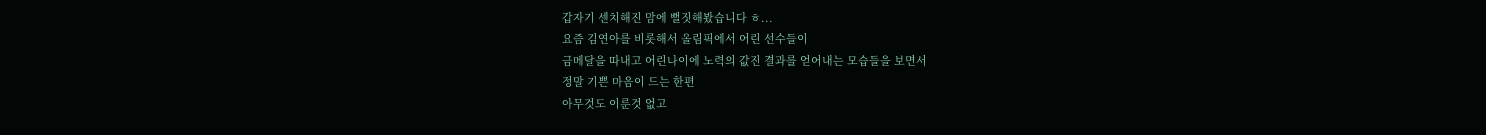갑자기 센치해진 맘에 뻘짓해봤습니다 ㅎ...
요즘 김연아를 비롯해서 올림픽에서 어린 선수들이
금메달을 따내고 어린나이에 노력의 값진 결과를 얻어내는 모습들을 보면서
정말 기쁜 마음이 드는 한편
아무것도 이룬것 없고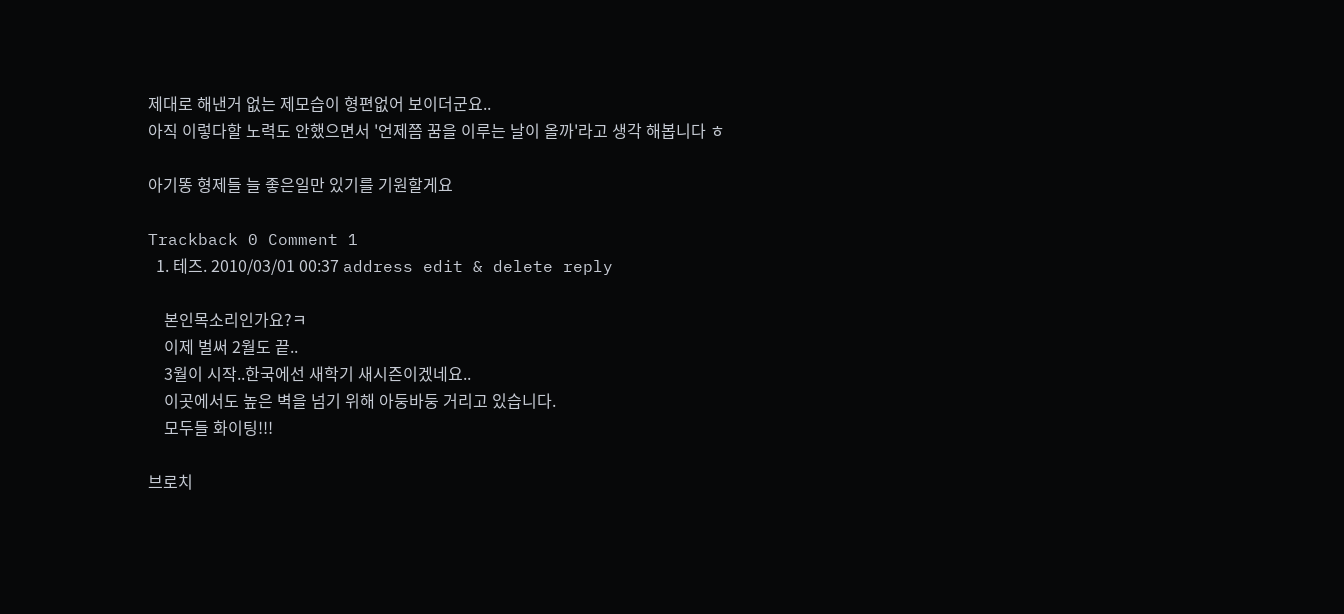제대로 해낸거 없는 제모습이 형편없어 보이더군요..
아직 이렇다할 노력도 안했으면서 '언제쯤 꿈을 이루는 날이 올까'라고 생각 해봅니다 ㅎ

아기똥 형제들 늘 좋은일만 있기를 기원할게요

Trackback 0 Comment 1
  1. 테즈. 2010/03/01 00:37 address edit & delete reply

    본인목소리인가요?ㅋ
    이제 벌써 2월도 끝..
    3월이 시작..한국에선 새학기 새시즌이겠네요..
    이곳에서도 높은 벽을 넘기 위해 아둥바둥 거리고 있습니다.
    모두들 화이팅!!!

브로치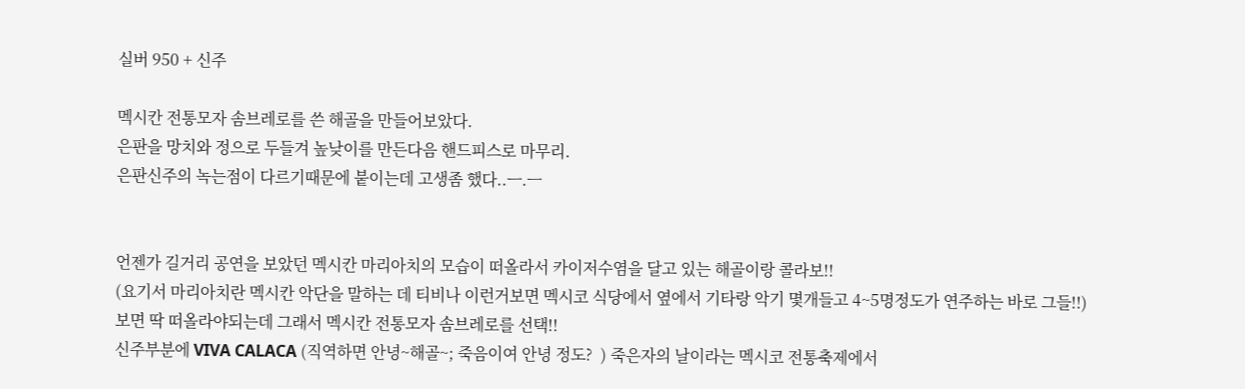실버 950 + 신주

멕시칸 전통모자 솜브레로를 쓴 해골을 만들어보았다.
은판을 망치와 정으로 두들겨 높낮이를 만든다음 핸드피스로 마무리.
은판신주의 녹는점이 다르기때문에 붙이는데 고생좀 했다..ㅡ.ㅡ


언젠가 길거리 공연을 보았던 멕시칸 마리아치의 모습이 떠올라서 카이저수염을 달고 있는 해골이랑 콜라보!!
(요기서 마리아치란 멕시칸 악단을 말하는 데 티비나 이런거보면 멕시코 식당에서 옆에서 기타랑 악기 몇개들고 4~5명정도가 연주하는 바로 그들!!)
보면 딱 떠올라야되는데 그래서 멕시칸 전통모자 솜브레로를 선택!!
신주부분에 VIVA CALACA (직역하면 안녕~해골~; 죽음이여 안녕 정도?  ) 죽은자의 날이라는 멕시코 전통축제에서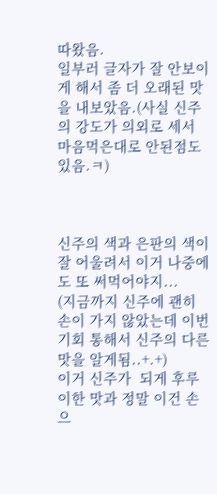따왔음.
일부러 글자가 잘 안보이게 해서 좀 더 오래된 맛을 내보았음.(사실 신주의 강도가 의외로 세서 마음먹은대로 안된점도 있음.ㅋ)



신주의 색과 은판의 색이 잘 어울려서 이거 나중에도 또 써먹어야지...
(지금까지 신주에 괜히 손이 가지 않았는데 이번기회 통해서 신주의 다른 맛을 알게됨..+.+)
이거 신주가  되게 후루이한 맛과 정말 이건 손으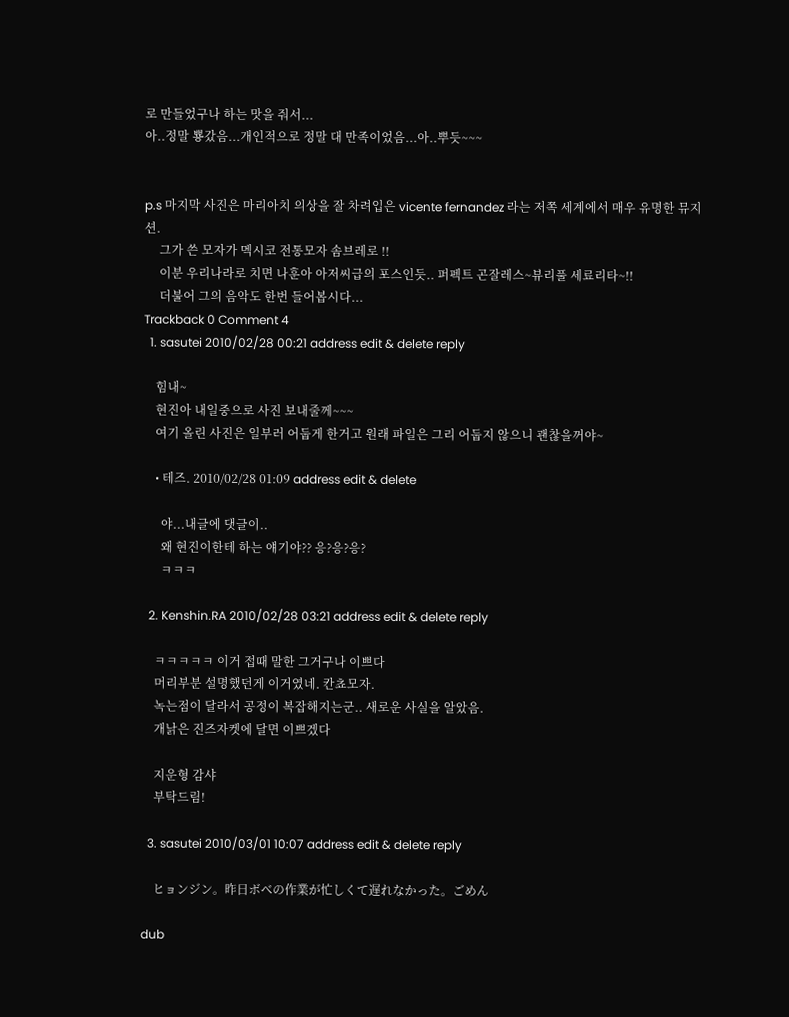로 만들었구나 하는 맛을 줘서...
아..정말 뿅갔음...개인적으로 정말 대 만족이었음...아..뿌듯~~~


p.s 마지막 사진은 마리아치 의상을 잘 차려입은 vicente fernandez 라는 저쪽 세계에서 매우 유명한 뮤지션.
     그가 쓴 모자가 멕시코 전통모자 솜브레로 !!
     이분 우리나라로 치면 나훈아 아저씨급의 포스인듯.. 퍼펙트 곤잘레스~뷰리풀 세료리타~!!
     더불어 그의 음악도 한번 들어봅시다...
Trackback 0 Comment 4
  1. sasutei 2010/02/28 00:21 address edit & delete reply

    힘내~
    현진아 내일중으로 사진 보내줄께~~~
    여기 올린 사진은 일부러 어둡게 한거고 원래 파일은 그리 어둡지 않으니 괜찮을꺼야~

    • 테즈. 2010/02/28 01:09 address edit & delete

      야...내글에 댓글이..
      왜 현진이한테 하는 얘기야?? 응?응?응?
      ㅋㅋㅋ

  2. Kenshin.RA 2010/02/28 03:21 address edit & delete reply

    ㅋㅋㅋㅋㅋ 이거 접때 말한 그거구나 이쁘다
    머리부분 설명했던게 이거였네. 칸쵸모자.
    녹는점이 달라서 공정이 복잡해지는군.. 새로운 사실을 알았음.
    개낡은 진즈자켓에 달면 이쁘겠다

    지운형 감샤
    부탁드림!

  3. sasutei 2010/03/01 10:07 address edit & delete reply

    ヒョンジン。昨日ボベの作業が忙しくて遅れなかった。ごめん

dub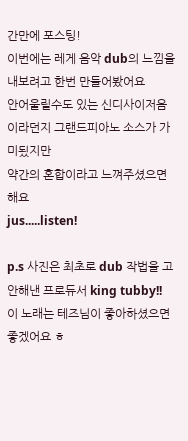간만에 포스팅!
이번에는 레게 음악 dub의 느낌을 내보려고 한번 만들어봤어요
안어울릴수도 있는 신디사이저음이라던지 그랜드피아노 소스가 가미됬지만
약간의 혼합이라고 느껴주셨으면 해요
jus.....listen!

p.s 사진은 최초로 dub 작법을 고안해낸 프로듀서 king tubby!!
이 노래는 테즈님이 좋아하셨으면 좋겠어요 ㅎ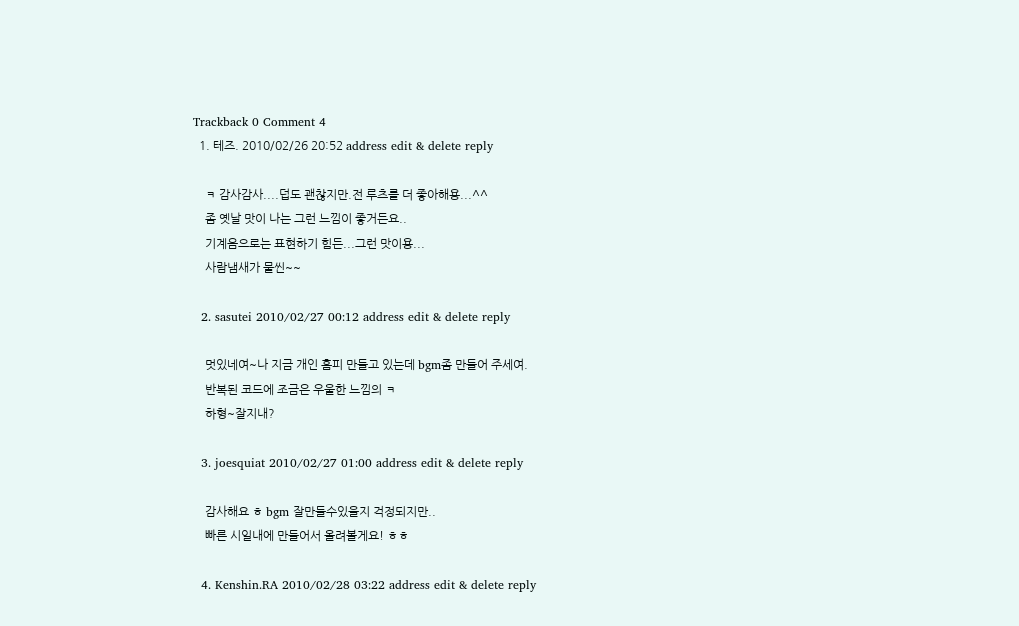Trackback 0 Comment 4
  1. 테즈. 2010/02/26 20:52 address edit & delete reply

    ㅋ 감사감사....덥도 괜찮지만.전 루츠를 더 좋아해용...^^
    좀 옛날 맛이 나는 그런 느낌이 좋거든요..
    기계음으로는 표현하기 힘든...그런 맛이용...
    사람냄새가 물씬~~

  2. sasutei 2010/02/27 00:12 address edit & delete reply

    멋있네여~나 지금 개인 홈피 만들고 있는데 bgm좀 만들어 주세여.
    반복된 코드에 조금은 우울한 느낌의 ㅋ
    하형~잘지내?

  3. joesquiat 2010/02/27 01:00 address edit & delete reply

    감사해요 ㅎ bgm 잘만들수있을지 걱정되지만..
    빠른 시일내에 만들어서 올려볼게요! ㅎㅎ

  4. Kenshin.RA 2010/02/28 03:22 address edit & delete reply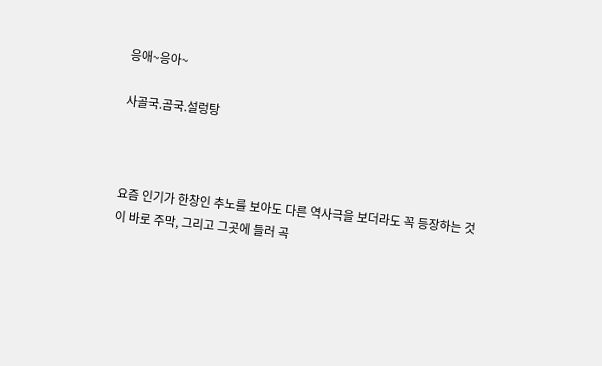응애~응아~

사골국.곰국.설렁탕



요즘 인기가 한창인 추노를 보아도 다른 역사극을 보더라도 꼭 등장하는 것이 바로 주막, 그리고 그곳에 들러 곡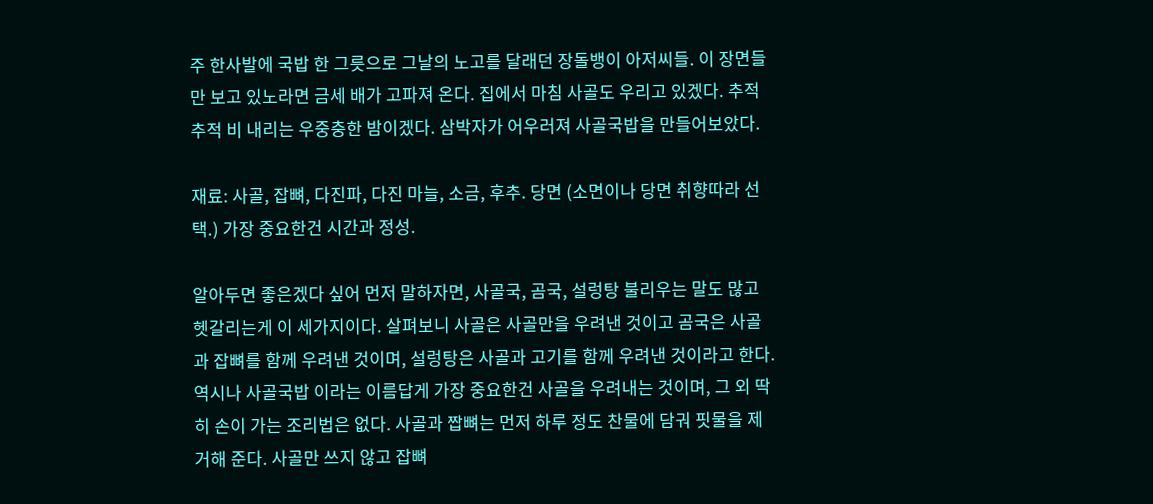주 한사발에 국밥 한 그릇으로 그날의 노고를 달래던 장돌뱅이 아저씨들. 이 장면들만 보고 있노라면 금세 배가 고파져 온다. 집에서 마침 사골도 우리고 있겠다. 추적추적 비 내리는 우중충한 밤이겠다. 삼박자가 어우러져 사골국밥을 만들어보았다.

재료: 사골, 잡뼈, 다진파, 다진 마늘, 소금, 후추. 당면 (소면이나 당면 취향따라 선택.) 가장 중요한건 시간과 정성.

알아두면 좋은겠다 싶어 먼저 말하자면, 사골국, 곰국, 설렁탕 불리우는 말도 많고 헷갈리는게 이 세가지이다. 살펴보니 사골은 사골만을 우려낸 것이고 곰국은 사골과 잡뼈를 함께 우려낸 것이며, 설렁탕은 사골과 고기를 함께 우려낸 것이라고 한다. 역시나 사골국밥 이라는 이름답게 가장 중요한건 사골을 우려내는 것이며, 그 외 딱히 손이 가는 조리법은 없다. 사골과 짭뼈는 먼저 하루 정도 찬물에 담궈 핏물을 제거해 준다. 사골만 쓰지 않고 잡뼈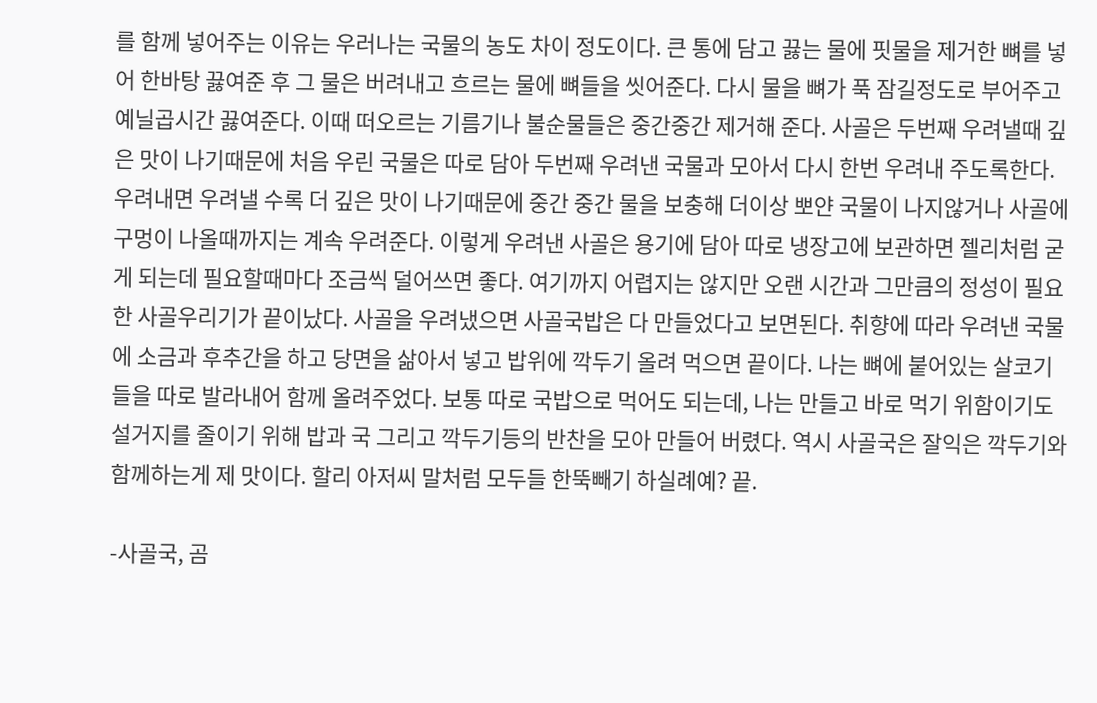를 함께 넣어주는 이유는 우러나는 국물의 농도 차이 정도이다. 큰 통에 담고 끓는 물에 핏물을 제거한 뼈를 넣어 한바탕 끓여준 후 그 물은 버려내고 흐르는 물에 뼈들을 씻어준다. 다시 물을 뼈가 푹 잠길정도로 부어주고 예닐곱시간 끓여준다. 이때 떠오르는 기름기나 불순물들은 중간중간 제거해 준다. 사골은 두번째 우려낼때 깊은 맛이 나기때문에 처음 우린 국물은 따로 담아 두번째 우려낸 국물과 모아서 다시 한번 우려내 주도록한다. 우려내면 우려낼 수록 더 깊은 맛이 나기때문에 중간 중간 물을 보충해 더이상 뽀얀 국물이 나지않거나 사골에 구멍이 나올때까지는 계속 우려준다. 이렇게 우려낸 사골은 용기에 담아 따로 냉장고에 보관하면 젤리처럼 굳게 되는데 필요할때마다 조금씩 덜어쓰면 좋다. 여기까지 어렵지는 않지만 오랜 시간과 그만큼의 정성이 필요한 사골우리기가 끝이났다. 사골을 우려냈으면 사골국밥은 다 만들었다고 보면된다. 취향에 따라 우려낸 국물에 소금과 후추간을 하고 당면을 삶아서 넣고 밥위에 깍두기 올려 먹으면 끝이다. 나는 뼈에 붙어있는 살코기들을 따로 발라내어 함께 올려주었다. 보통 따로 국밥으로 먹어도 되는데, 나는 만들고 바로 먹기 위함이기도 설거지를 줄이기 위해 밥과 국 그리고 깍두기등의 반찬을 모아 만들어 버렸다. 역시 사골국은 잘익은 깍두기와 함께하는게 제 맛이다. 할리 아저씨 말처럼 모두들 한뚝빼기 하실례예? 끝.

-사골국, 곰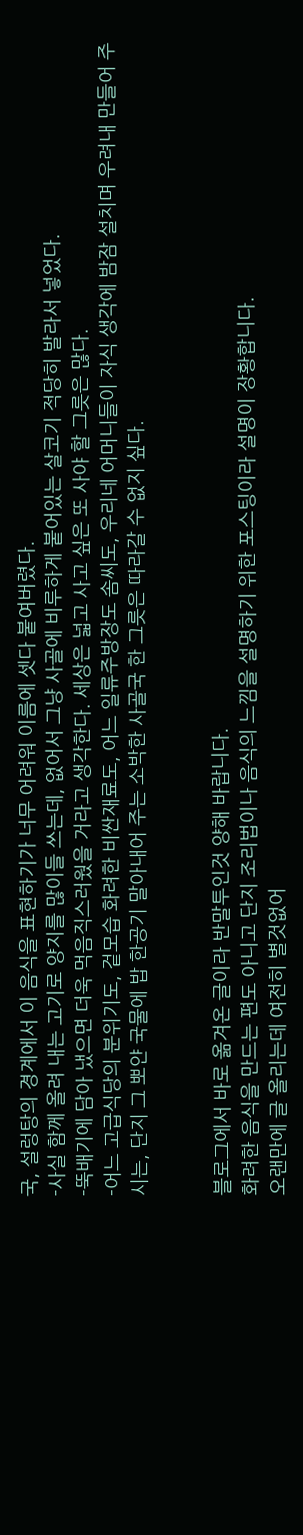국, 설렁탕의 경계에서 이 음식을 표현하기가 너무 어려워 이름에 셋다 붙여버렸다.
-사실 함께 올려 내는 고기로 양지를 많이들 쓰는데, 없어서 그냥 사골에 비루하게 붙어있는 살코기 적당히 발라서 넣었다.
-뚝배기에 담아 냈으면 더욱 먹음직스러웠을 거라고 생각한다. 세상은 넓고 사고 싶은 또 사야 할 그릇은 많다.
-어느 고급식당의 분위기도, 겉모습 화려한 비싼재료도, 어느 일류주방장도 솜씨도, 우리네 어머니들이 자식 생각에 밤잠 설치며 우려내 만들어 주시는, 단지 그 뽀얀 국물에 밥 한공기 말아내어 주는 소박한 사골국 한 그릇은 따라갈 수 없지 싶다.


블로그에서 바로 옮겨온 글이라 반말투인것 양해 바랍니다.
화려한 음식을 만드는 편도 아니고 단지 조리법이나 음식의 느낌을 설명하기 위한 포스팅이라 설명이 장황합니다.
오랜만에 글 올리는데 여전히 별것없어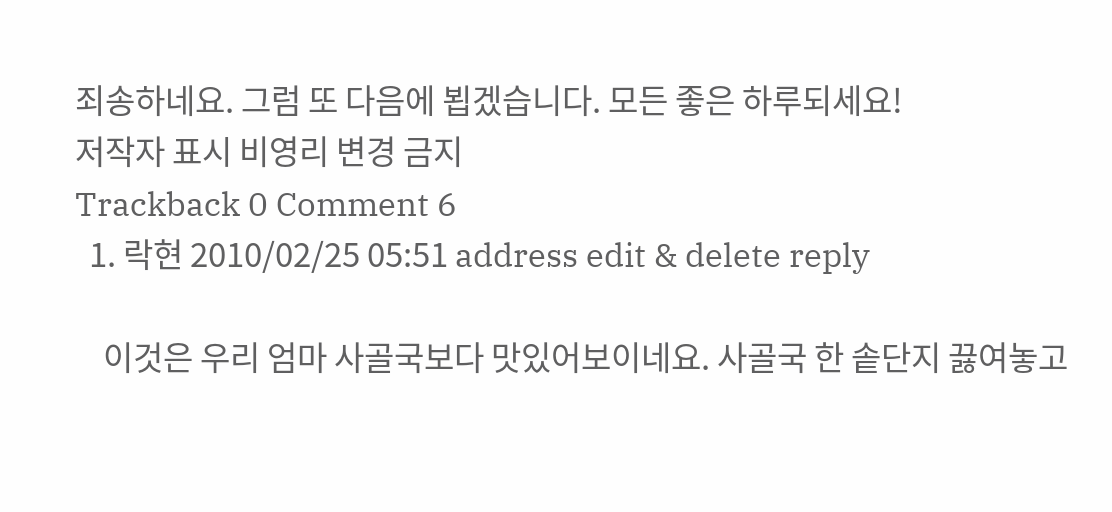죄송하네요. 그럼 또 다음에 뵙겠습니다. 모든 좋은 하루되세요!
저작자 표시 비영리 변경 금지
Trackback 0 Comment 6
  1. 락현 2010/02/25 05:51 address edit & delete reply

    이것은 우리 엄마 사골국보다 맛있어보이네요. 사골국 한 솥단지 끓여놓고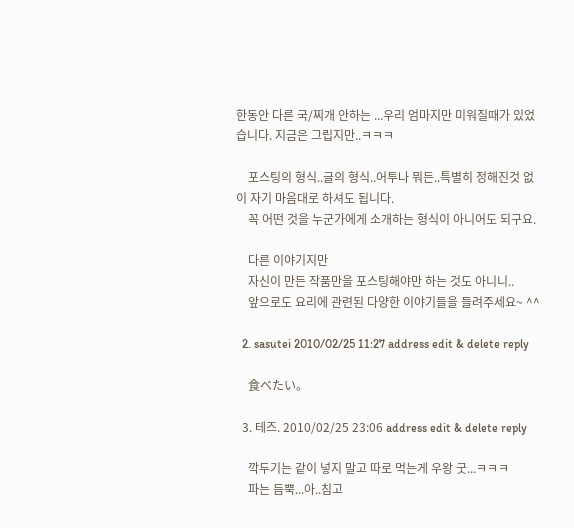한동안 다른 국/찌개 안하는 ...우리 엄마지만 미워질때가 있었습니다. 지금은 그립지만..ㅋㅋㅋ

    포스팅의 형식..글의 형식..어투나 뭐든..특별히 정해진것 없이 자기 마음대로 하셔도 됩니다.
    꼭 어떤 것을 누군가에게 소개하는 형식이 아니어도 되구요.

    다른 이야기지만
    자신이 만든 작품만을 포스팅해야만 하는 것도 아니니..
    앞으로도 요리에 관련된 다양한 이야기들을 들려주세요~ ^^

  2. sasutei 2010/02/25 11:27 address edit & delete reply

    食べたい。

  3. 테즈. 2010/02/25 23:06 address edit & delete reply

    깍두기는 같이 넣지 말고 따로 먹는게 우왕 굿...ㅋㅋㅋ
    파는 듬뿍...아..침고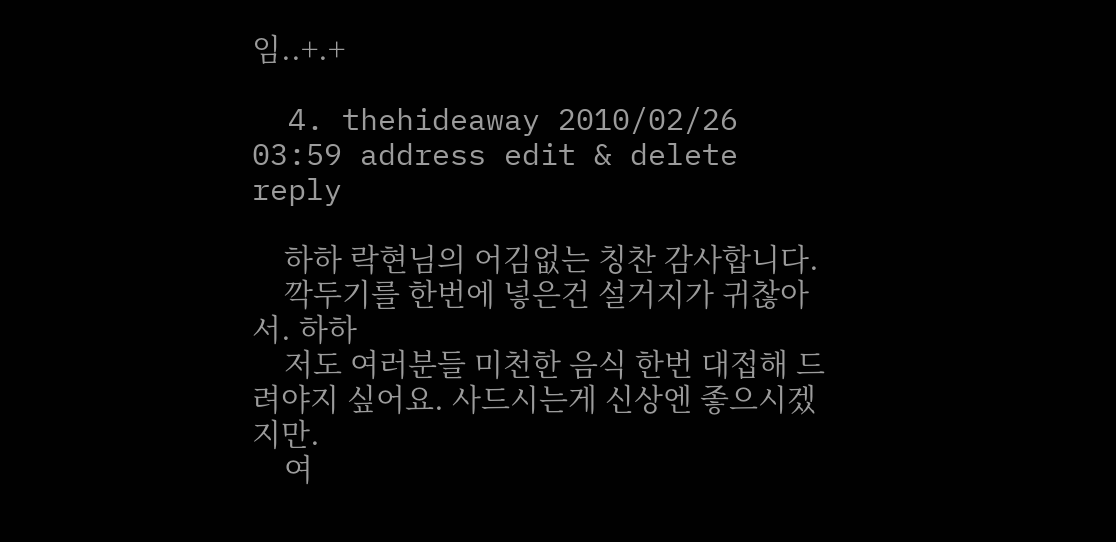임..+.+

  4. thehideaway 2010/02/26 03:59 address edit & delete reply

    하하 락현님의 어김없는 칭찬 감사합니다.
    깍두기를 한번에 넣은건 설거지가 귀찮아서. 하하
    저도 여러분들 미천한 음식 한번 대접해 드려야지 싶어요. 사드시는게 신상엔 좋으시겠지만.
    여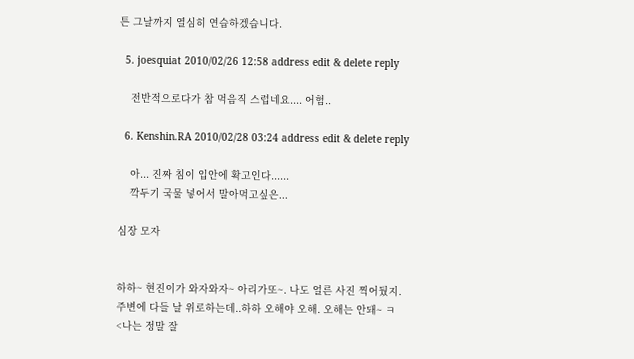튼 그날까지 열심히 연습하겠습니다.

  5. joesquiat 2010/02/26 12:58 address edit & delete reply

    전반적으로다가 참 먹음직 스럽네요.... 어험..

  6. Kenshin.RA 2010/02/28 03:24 address edit & delete reply

    아... 진짜 침이 입안에 확고인다......
    깍두기 국물 넣어서 말아먹고싶은...

심장 모자


하하~ 현진이가 와자와자~ 아리가또~. 나도 얼른 사진 찍어뒀지.
주변에 다들 날 위로하는데..하하 오해야 오해. 오해는 안돼~ ㅋ
<나는 정말 잘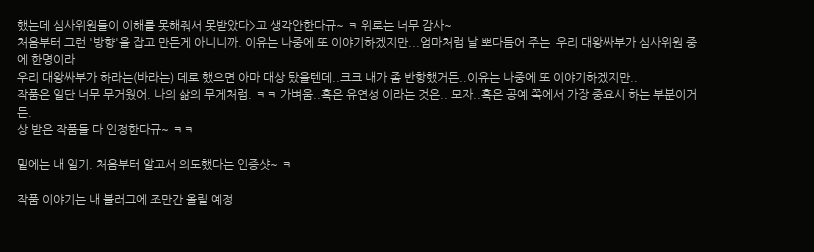했는데 심사위원들이 이해를 못해줘서 못받았다>고 생각안한다규~ ㅋ 위로는 너무 감사~
처음부터 그런 '방향'을 잡고 만든게 아니니까. 이유는 나중에 또 이야기하겠지만...엄마처럼 날 뽀다듬어 주는  우리 대왕싸부가 심사위원 중에 한명이라
우리 대왕싸부가 하라는(바라는) 데로 했으면 아마 대상 탔을텐데..크크 내가 좀 반항했거든..이유는 나중에 또 이야기하겠지만..
작품은 일단 너무 무거웠어. 나의 삶의 무게처럼. ㅋㅋ 가벼움..혹은 유연성 이라는 것은.. 모자..혹은 공예 쪽에서 가장 중요시 하는 부분이거든.
상 받은 작품들 다 인정한다규~ ㅋㅋ

밑에는 내 일기. 처음부터 알고서 의도했다는 인증샷~ ㅋ

작품 이야기는 내 블러그에 조만간 올릴 예정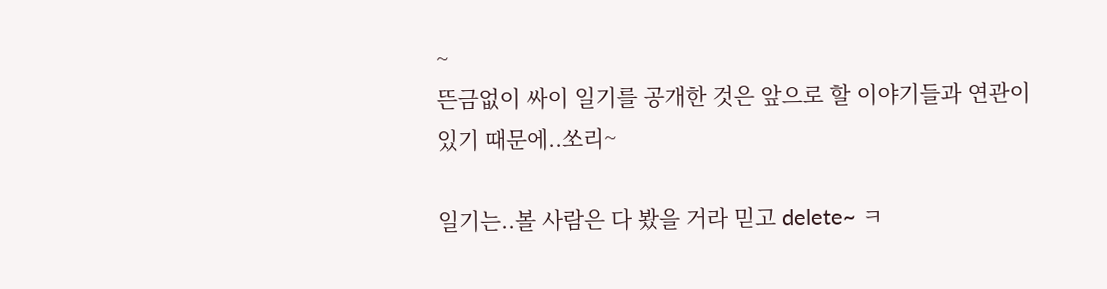~
뜬금없이 싸이 일기를 공개한 것은 앞으로 할 이야기들과 연관이 있기 때문에..쏘리~

일기는..볼 사람은 다 봤을 거라 믿고 delete~ ㅋ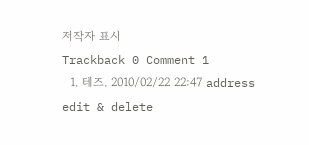저작자 표시
Trackback 0 Comment 1
  1. 테즈. 2010/02/22 22:47 address edit & delete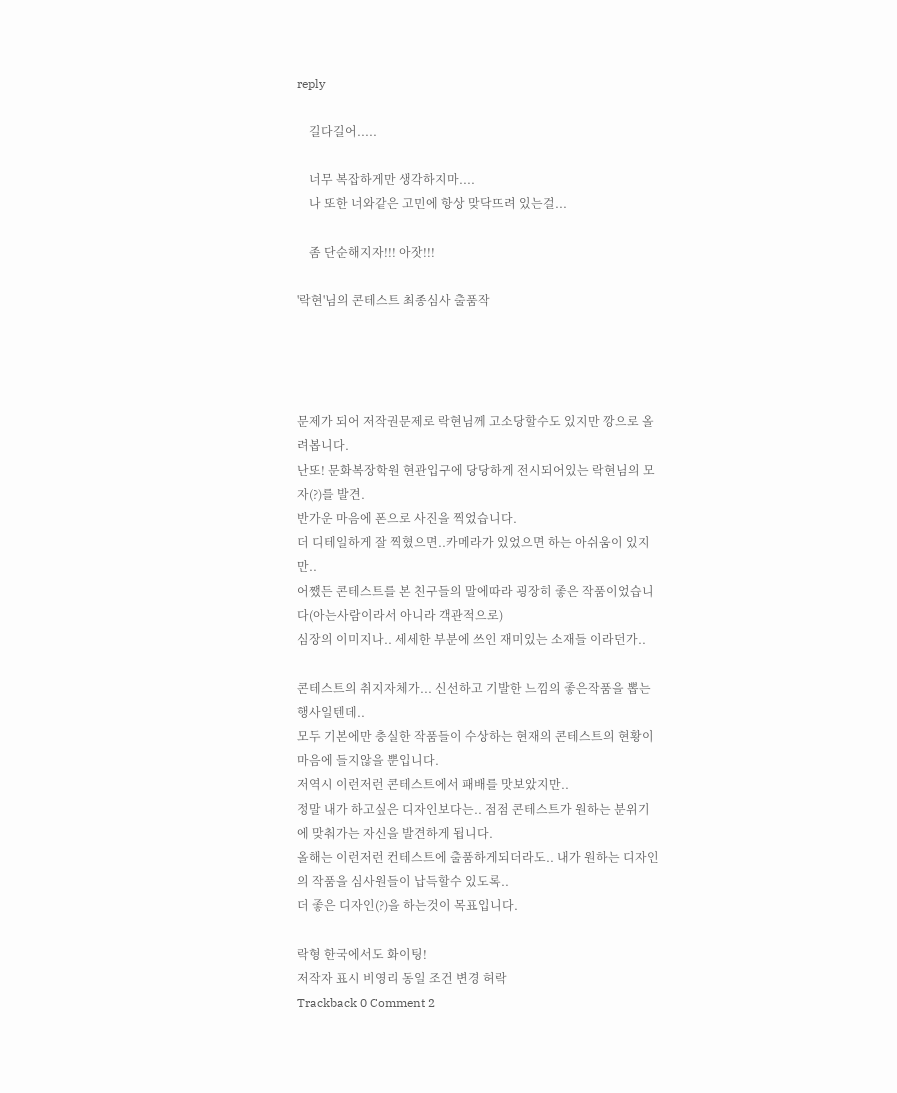reply

    길다길어.....

    너무 복잡하게만 생각하지마....
    나 또한 너와같은 고민에 항상 맞닥뜨려 있는걸...

    좀 단순해지자!!! 아잣!!!

'락현'님의 콘테스트 최종심사 출품작




문제가 되어 저작권문제로 락현님께 고소당할수도 있지만 깡으로 올려봅니다.
난또! 문화복장학원 현관입구에 당당하게 전시되어있는 락현님의 모자(?)를 발견.
반가운 마음에 폰으로 사진을 찍었습니다.
더 디테일하게 잘 찍혔으면..카메라가 있었으면 하는 아쉬움이 있지만..
어쨌든 콘테스트를 본 친구들의 말에따라 굉장히 좋은 작품이었습니다(아는사람이라서 아니라 객관적으로)
심장의 이미지나.. 세세한 부분에 쓰인 재미있는 소재들 이라던가..

콘테스트의 취지자체가... 신선하고 기발한 느낌의 좋은작품을 뽑는 행사일텐데..
모두 기본에만 충실한 작품들이 수상하는 현재의 콘테스트의 현황이 마음에 들지않을 뿐입니다.
저역시 이런저런 콘테스트에서 패배를 맛보았지만..
정말 내가 하고싶은 디자인보다는.. 점점 콘테스트가 원하는 분위기에 맞춰가는 자신을 발견하게 됩니다.
올해는 이런저런 컨테스트에 출품하게되더라도.. 내가 원하는 디자인의 작품을 심사원들이 납득할수 있도록..
더 좋은 디자인(?)을 하는것이 목표입니다.

락형 한국에서도 화이팅!
저작자 표시 비영리 동일 조건 변경 허락
Trackback 0 Comment 2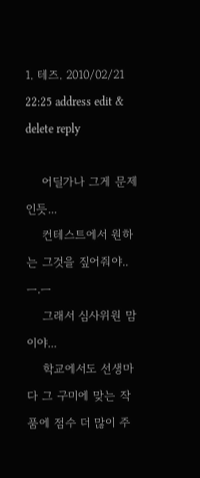1. 테즈. 2010/02/21 22:25 address edit & delete reply

    어딜가나 그게 문제인듯...
    컨테스트에서 원하는 그것을 짚어줘야..ㅡ.ㅡ
    그래서 심사위원 맘이야...
    학교에서도 선생마다 그 구미에 맞는 작품에 점수 더 많이 주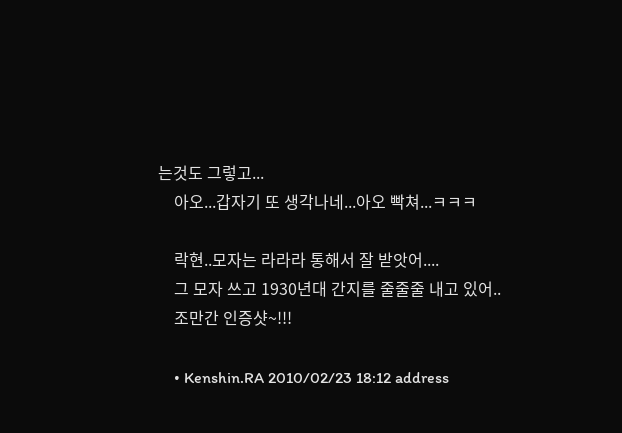는것도 그렇고...
    아오...갑자기 또 생각나네...아오 빡쳐...ㅋㅋㅋ

    락현..모자는 라라라 통해서 잘 받앗어....
    그 모자 쓰고 1930년대 간지를 줄줄줄 내고 있어..
    조만간 인증샷~!!!

    • Kenshin.RA 2010/02/23 18:12 address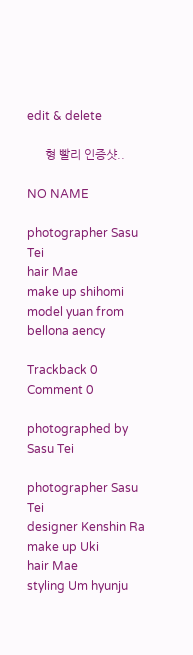edit & delete

      형 빨리 인증샷..

NO NAME

photographer Sasu Tei
hair Mae
make up shihomi
model yuan from bellona aency

Trackback 0 Comment 0

photographed by Sasu Tei

photographer Sasu Tei
designer Kenshin Ra
make up Uki
hair Mae
styling Um hyunju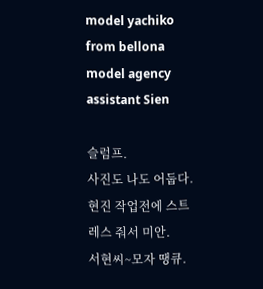model yachiko from bellona model agency
assistant Sien

슬럼프.
사진도 나도 어둡다.
현진 작업전에 스트레스 줘서 미안.
서현씨~모자 땡큐.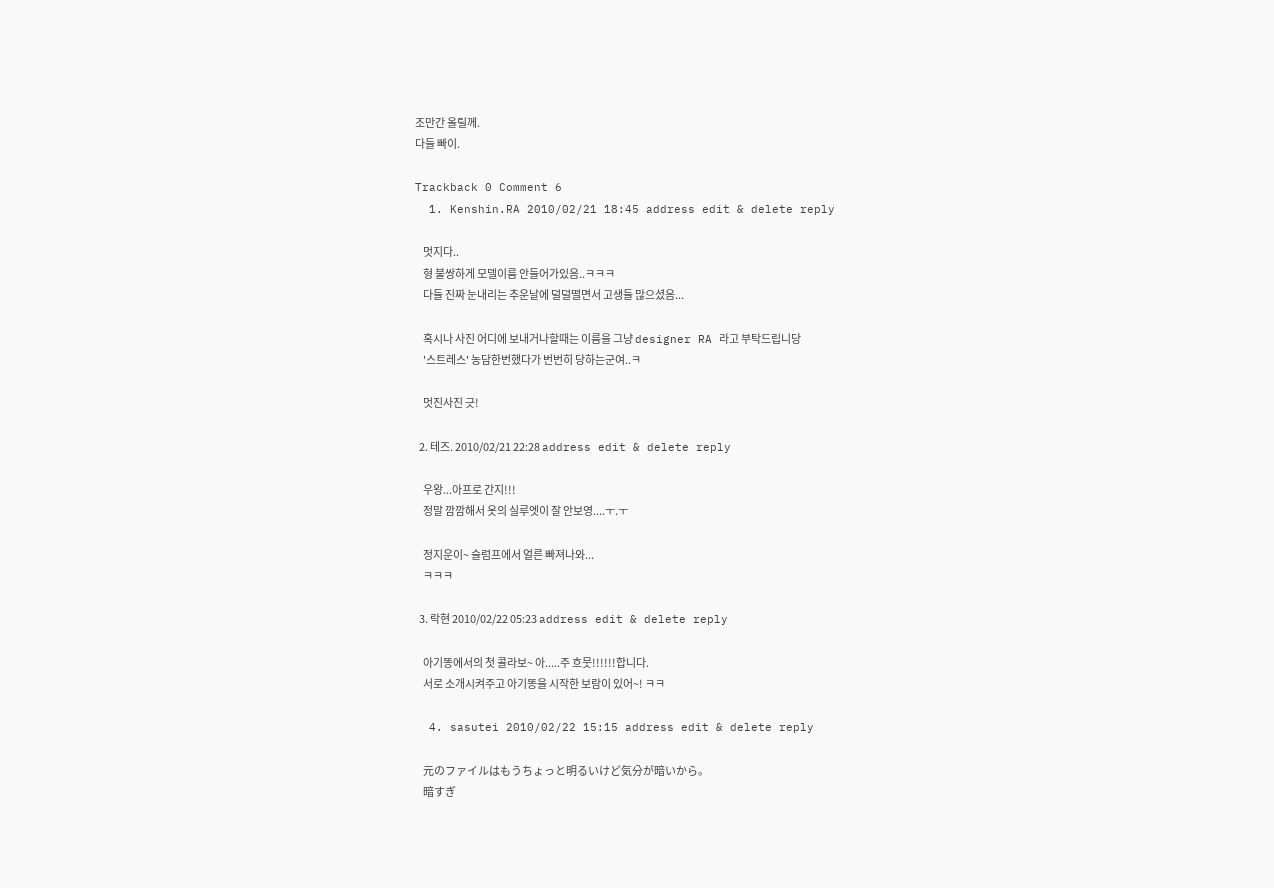조만간 올릴께.
다들 빠이.

Trackback 0 Comment 6
  1. Kenshin.RA 2010/02/21 18:45 address edit & delete reply

    멋지다..
    형 불쌍하게 모델이름 안들어가있음..ㅋㅋㅋ
    다들 진짜 눈내리는 추운날에 덜덜떨면서 고생들 많으셨음...

    혹시나 사진 어디에 보내거나할때는 이름을 그냥 designer RA 라고 부탁드립니당
    '스트레스' 농담한번했다가 번번히 당하는군여..ㅋ

    멋진사진 긋!

  2. 테즈. 2010/02/21 22:28 address edit & delete reply

    우왕...아프로 간지!!!
    정말 깜깜해서 옷의 실루엣이 잘 안보영....ㅜ.ㅜ

    정지운이~ 슬럼프에서 얼른 빠져나와...
    ㅋㅋㅋ

  3. 락현 2010/02/22 05:23 address edit & delete reply

    아기똥에서의 첫 콜라보~ 아.....주 흐뭇!!!!!!합니다.
    서로 소개시켜주고 아기똥을 시작한 보람이 있어~! ㅋㅋ

  4. sasutei 2010/02/22 15:15 address edit & delete reply

    元のファイルはもうちょっと明るいけど気分が暗いから。
    暗すぎ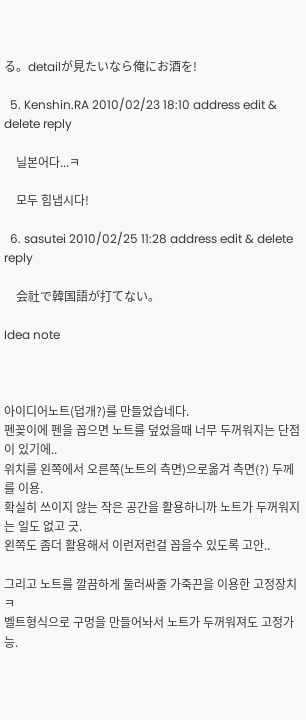る。detailが見たいなら俺にお酒を!

  5. Kenshin.RA 2010/02/23 18:10 address edit & delete reply

    닐본어다...ㅋ

    모두 힘냅시다!

  6. sasutei 2010/02/25 11:28 address edit & delete reply

    会社で韓国語が打てない。

Idea note



아이디어노트(덥개?)를 만들었습네다.
펜꽂이에 펜을 꼽으면 노트를 덮었을때 너무 두꺼워지는 단점이 있기에..
위치를 왼쪽에서 오른쪽(노트의 측면)으로옮겨 측면(?) 두께를 이용.
확실히 쓰이지 않는 작은 공간을 활용하니까 노트가 두꺼워지는 일도 없고 긋.
왼쪽도 좀더 활용해서 이런저런걸 꼽을수 있도록 고안..

그리고 노트를 깔끔하게 둘러싸줄 가죽끈을 이용한 고정장치ㅋ
벨트형식으로 구멍을 만들어놔서 노트가 두꺼워져도 고정가능.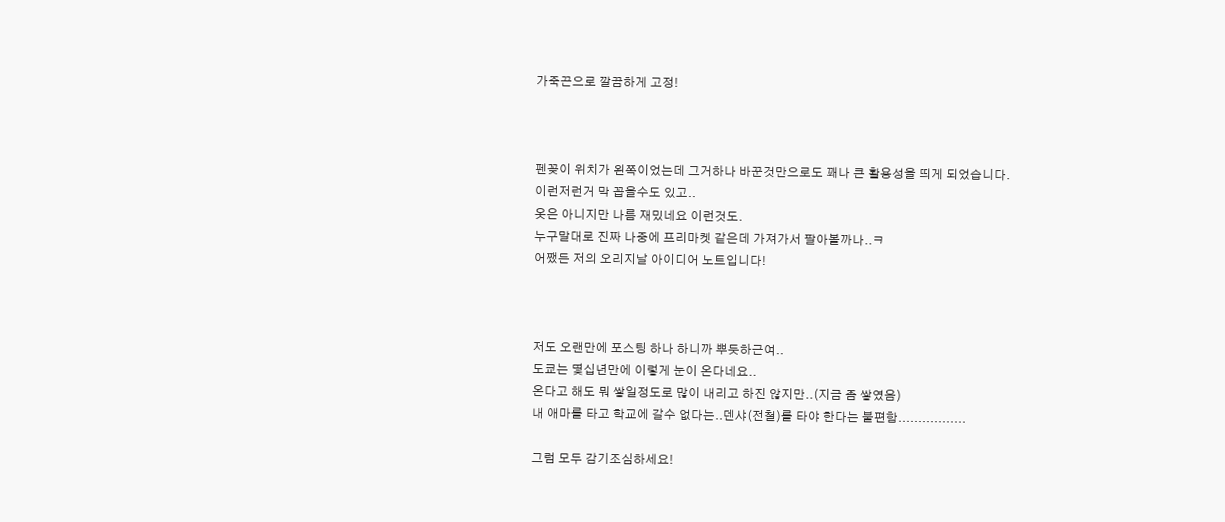가죽끈으로 깔끔하게 고정!



펜꽂이 위치가 왼쪽이었는데 그거하나 바꾼것만으로도 꽤나 큰 활용성을 띄게 되었습니다.
이런저런거 막 꼽을수도 있고..
옷은 아니지만 나름 재밌네요 이런것도.
누구말대로 진짜 나중에 프리마켓 같은데 가져가서 팔아볼까나..ㅋ
어쨌든 저의 오리지날 아이디어 노트입니다!



저도 오랜만에 포스팅 하나 하니까 뿌듯하근여..
도쿄는 몇십년만에 이렇게 눈이 온다네요..
온다고 해도 뭐 쌓일정도로 많이 내리고 하진 않지만..(지금 좀 쌓였음)
내 애마를 타고 학교에 갈수 없다는..덴샤(전철)를 타야 한다는 불편함.................

그럼 모두 감기조심하세요!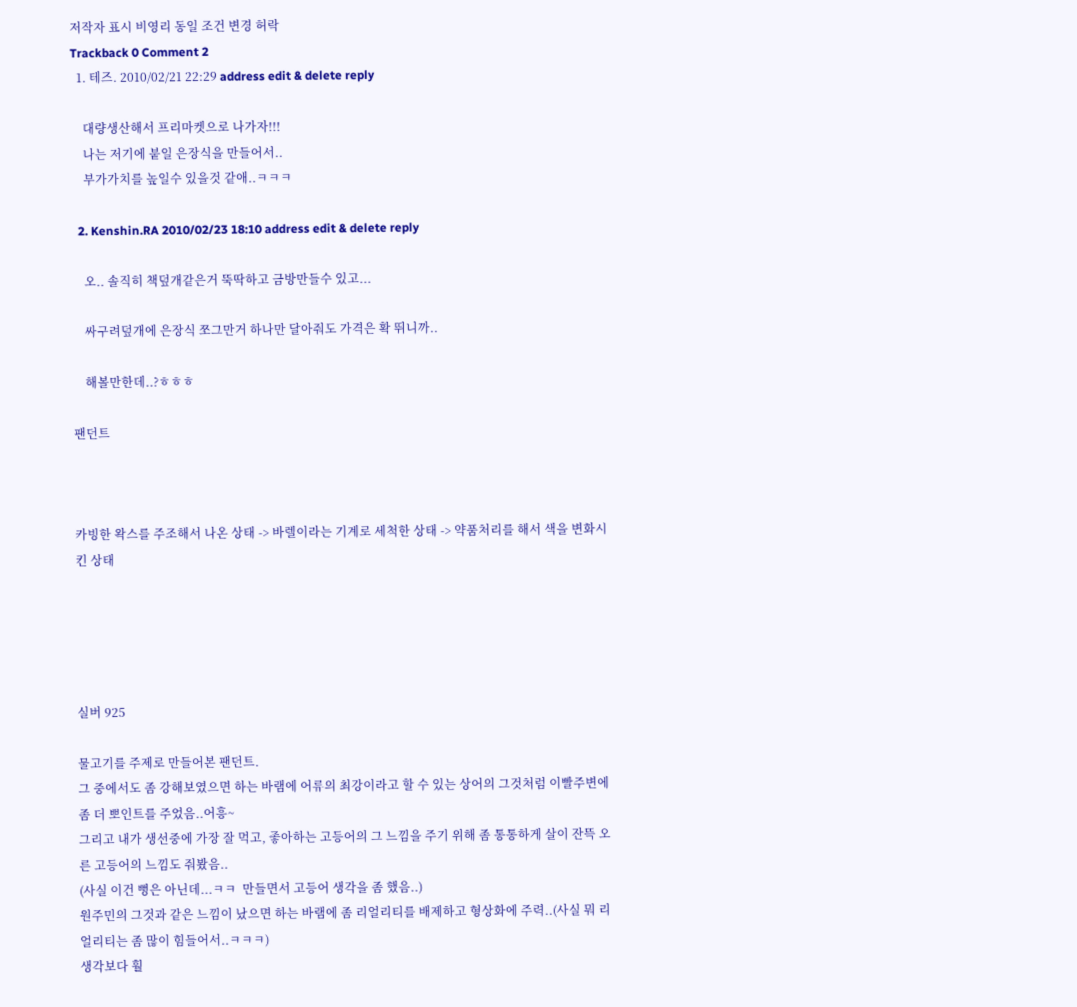저작자 표시 비영리 동일 조건 변경 허락
Trackback 0 Comment 2
  1. 테즈. 2010/02/21 22:29 address edit & delete reply

    대량생산해서 프리마켓으로 나가자!!!
    나는 저기에 붙일 은장식을 만들어서..
    부가가치를 높일수 있을것 같애..ㅋㅋㅋ

  2. Kenshin.RA 2010/02/23 18:10 address edit & delete reply

    오.. 솔직히 책덮개같은거 뚝딱하고 금방만들수 있고...

    싸구려덮개에 은장식 쪼그만거 하나만 달아줘도 가격은 확 뛰니까..

    해볼만한데..?ㅎㅎㅎ

팬던트



카빙한 왁스를 주조해서 나온 상태 -> 바렐이라는 기계로 세척한 상태 -> 약품처리를 해서 색을 변화시킨 상태





실버 925

물고기를 주제로 만들어본 팬던트.
그 중에서도 좀 강해보였으면 하는 바램에 어류의 최강이라고 할 수 있는 상어의 그것처럼 이빨주변에 좀 더 뽀인트를 주었음..어흥~
그리고 내가 생선중에 가장 잘 먹고, 좋아하는 고등어의 그 느낌을 주기 위해 좀 통통하게 살이 잔뜩 오른 고등어의 느낌도 줘봤음..
(사실 이건 뻥은 아닌데...ㅋㅋ  만들면서 고등어 생각을 좀 했음..)
원주민의 그것과 같은 느낌이 났으면 하는 바램에 좀 리얼리티를 배제하고 형상화에 주력..(사실 뭐 리얼리티는 좀 많이 힘들어서..ㅋㅋㅋ)
생각보다 훨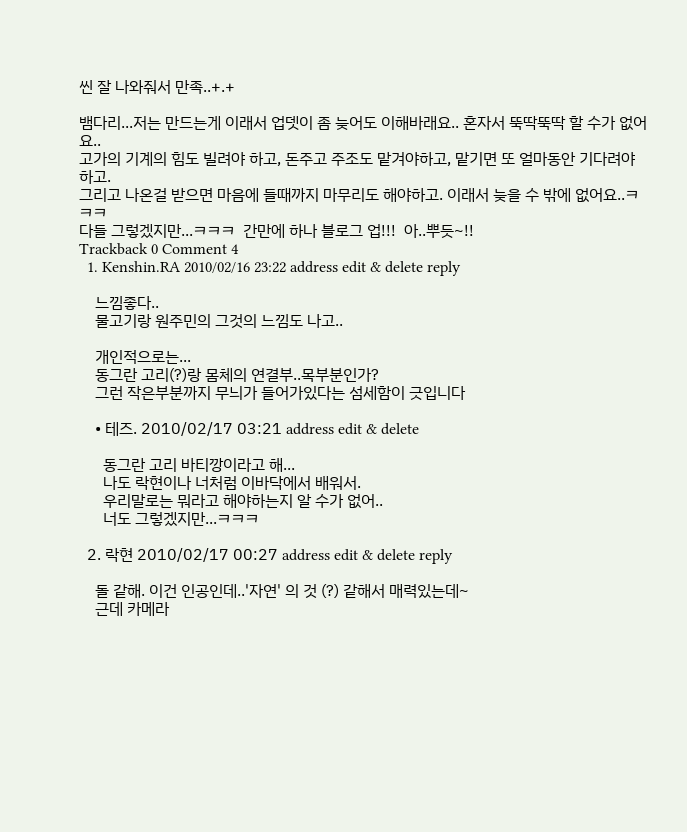씬 잘 나와줘서 만족..+.+

뱀다리...저는 만드는게 이래서 업뎃이 좀 늦어도 이해바래요.. 혼자서 뚝딱뚝딱 할 수가 없어요..
고가의 기계의 힘도 빌려야 하고, 돈주고 주조도 맡겨야하고, 맡기면 또 얼마동안 기다려야 하고.
그리고 나온걸 받으면 마음에 들때까지 마무리도 해야하고. 이래서 늦을 수 밖에 없어요..ㅋㅋㅋ
다들 그렇겠지만...ㅋㅋㅋ  간만에 하나 블로그 업!!!  아..뿌듯~!!
Trackback 0 Comment 4
  1. Kenshin.RA 2010/02/16 23:22 address edit & delete reply

    느낌좋다..
    물고기랑 원주민의 그것의 느낌도 나고..

    개인적으로는...
    동그란 고리(?)랑 몸체의 연결부..목부분인가?
    그런 작은부분까지 무늬가 들어가있다는 섬세함이 긋입니다

    • 테즈. 2010/02/17 03:21 address edit & delete

      동그란 고리 바티깡이라고 해...
      나도 락현이나 너처럼 이바닥에서 배워서.
      우리말로는 뭐라고 해야하는지 알 수가 없어..
      너도 그렇겠지만...ㅋㅋㅋ

  2. 락현 2010/02/17 00:27 address edit & delete reply

    돌 같해. 이건 인공인데..'자연' 의 것 (?) 같해서 매력있는데~
    근데 카메라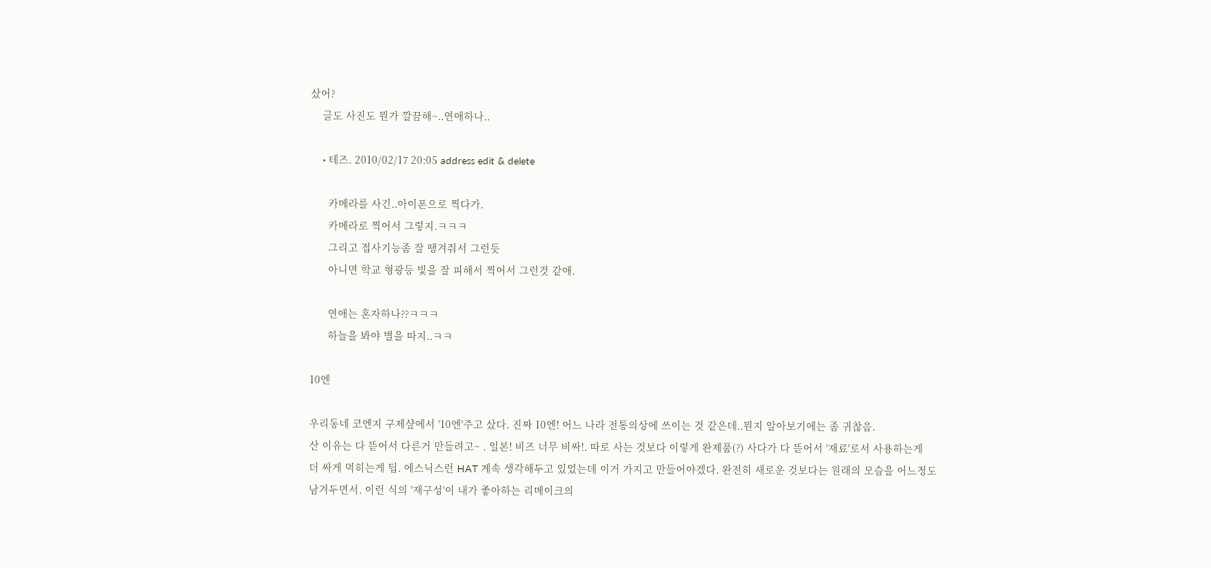샀어?
    글도 사진도 뭔가 깔끔해~..연애하나..

    • 테즈. 2010/02/17 20:05 address edit & delete

      카메라를 사긴..아이폰으로 찍다가.
      카메라로 찍어서 그렇지.ㅋㅋㅋ
      그리고 접사기능좀 잘 땡겨줘서 그런듯
      아니면 학교 형광등 빛을 잘 피해서 찍어서 그런것 같애.

      연애는 혼자하나??ㅋㅋㅋ
      하늘을 봐야 별을 따지..ㅋㅋ

10엔

우리동네 코엔지 구제샾에서 '10엔'주고 샀다. 진짜 10엔! 어느 나라 전통의상에 쓰이는 것 같은데..뭔지 알아보기에는 좀 귀찮음.
산 이유는 다 뜯어서 다른거 만들려고~ . 일본! 비즈 너무 비싸!. 따로 사는 것보다 이렇게 완제품(?) 사다가 다 뜯어서 '재료'로서 사용하는게
더 싸게 먹히는게 팁. 에스닉스런 HAT 계속 생각해두고 있었는데 이거 가지고 만들어야겠다. 완전히 새로운 것보다는 원래의 모습을 어느정도
남겨두면서. 이런 식의 '재구성'이 내가 좋아하는 리메이크의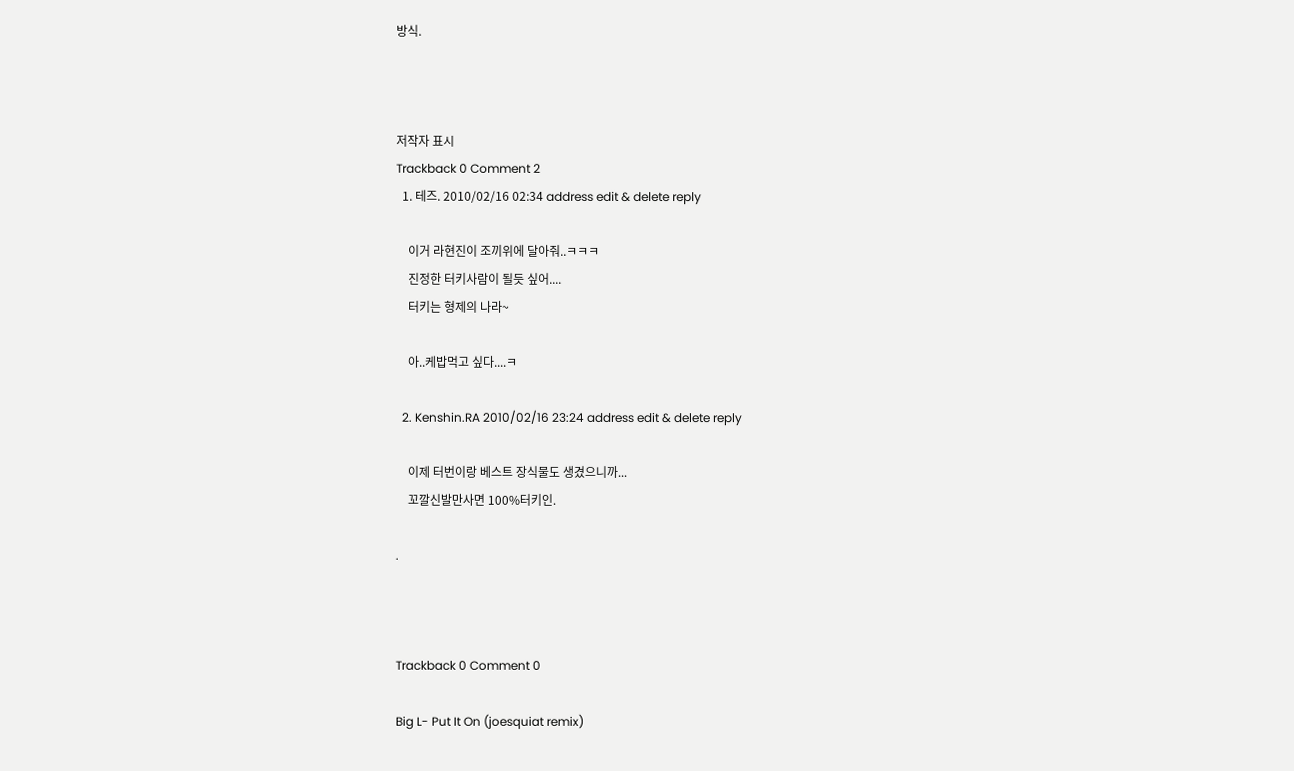방식.



저작자 표시
Trackback 0 Comment 2
  1. 테즈. 2010/02/16 02:34 address edit & delete reply

    이거 라현진이 조끼위에 달아줘..ㅋㅋㅋ
    진정한 터키사람이 될듯 싶어....
    터키는 형제의 나라~

    아..케밥먹고 싶다....ㅋ

  2. Kenshin.RA 2010/02/16 23:24 address edit & delete reply

    이제 터번이랑 베스트 장식물도 생겼으니까...
    꼬깔신발만사면 100%터키인.

.



Trackback 0 Comment 0

Big L- Put It On (joesquiat remix)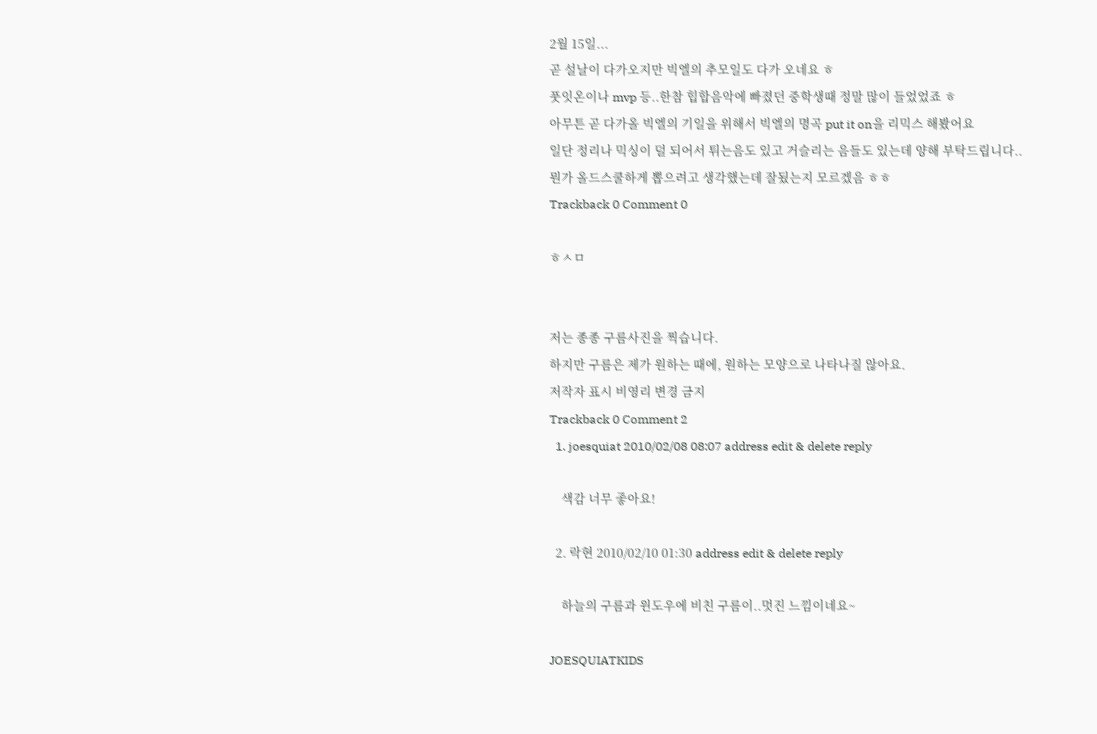2월 15일...
곧 설날이 다가오지만 빅엘의 추모일도 다가 오네요 ㅎ
풋잇온이나 mvp 등..한참 힙합음악에 빠졌던 중학생때 정말 많이 들었었죠 ㅎ
아무튼 곧 다가올 빅엘의 기일을 위해서 빅엘의 명곡 put it on을 리믹스 해봤어요
일단 정리나 믹싱이 덜 되어서 튀는음도 있고 거슬리는 음들도 있는데 양해 부탁드립니다..
뭔가 올드스쿨하게 뽑으려고 생각했는데 잘됬는지 모르겠음 ㅎㅎ
Trackback 0 Comment 0

ㅎㅅㅁ


저는 종종 구름사진을 찍습니다.
하지만 구름은 제가 원하는 때에, 원하는 모양으로 나타나질 않아요.
저작자 표시 비영리 변경 금지
Trackback 0 Comment 2
  1. joesquiat 2010/02/08 08:07 address edit & delete reply

    색감 너무 좋아요!

  2. 락현 2010/02/10 01:30 address edit & delete reply

    하늘의 구름과 윈도우에 비친 구름이..멋진 느낌이네요~

JOESQUIATKIDS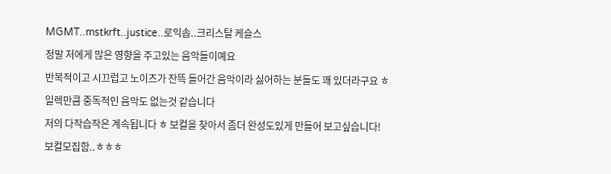MGMT..mstkrft..justice..로익솝..크리스탈 케슬스
정말 저에게 많은 영향을 주고있는 음악들이예요
반복적이고 시끄럽고 노이즈가 잔뜩 들어간 음악이라 싫어하는 분들도 꽤 있더라구요 ㅎ
일렉만큼 중독적인 음악도 없는것 같습니다
저의 다작습작은 계속됩니다 ㅎ 보컬을 찾아서 좀더 완성도있게 만들어 보고싶습니다!
보컬모집함..ㅎㅎㅎ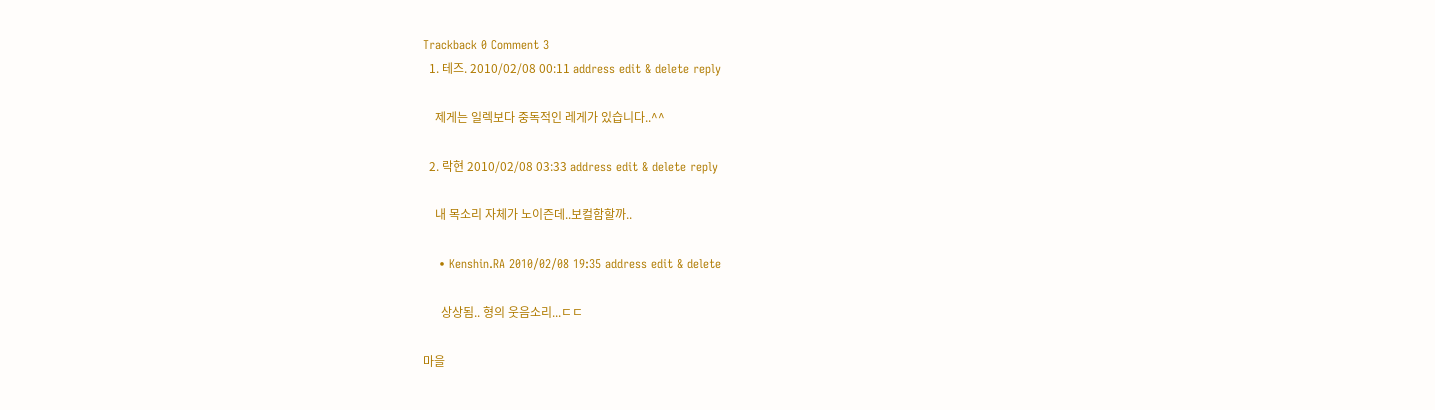Trackback 0 Comment 3
  1. 테즈. 2010/02/08 00:11 address edit & delete reply

    제게는 일렉보다 중독적인 레게가 있습니다..^^

  2. 락현 2010/02/08 03:33 address edit & delete reply

    내 목소리 자체가 노이즌데..보컬함할까..

    • Kenshin.RA 2010/02/08 19:35 address edit & delete

      상상됨.. 형의 웃음소리...ㄷㄷ

마을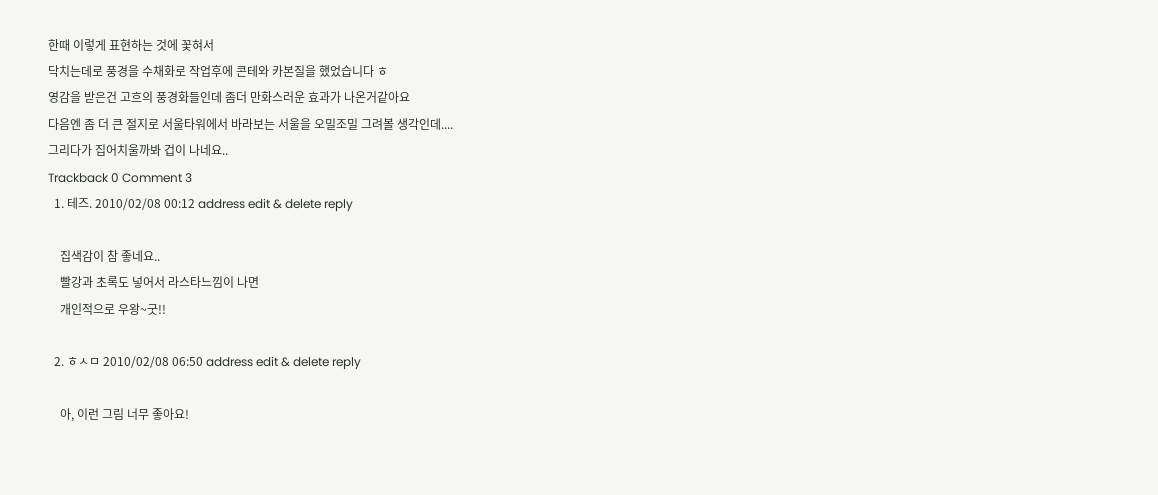한때 이렇게 표현하는 것에 꽃혀서
닥치는데로 풍경을 수채화로 작업후에 콘테와 카본질을 했었습니다 ㅎ
영감을 받은건 고흐의 풍경화들인데 좀더 만화스러운 효과가 나온거같아요
다음엔 좀 더 큰 절지로 서울타워에서 바라보는 서울을 오밀조밀 그려볼 생각인데....
그리다가 집어치울까봐 겁이 나네요..
Trackback 0 Comment 3
  1. 테즈. 2010/02/08 00:12 address edit & delete reply

    집색감이 참 좋네요..
    빨강과 초록도 넣어서 라스타느낌이 나면
    개인적으로 우왕~굿!!

  2. ㅎㅅㅁ 2010/02/08 06:50 address edit & delete reply

    아, 이런 그림 너무 좋아요!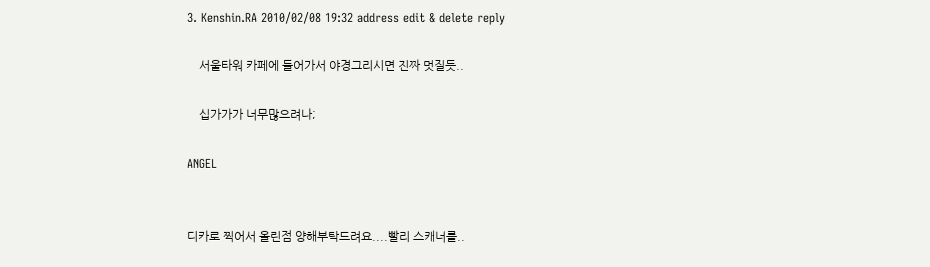3. Kenshin.RA 2010/02/08 19:32 address edit & delete reply

    서울타워 카페에 들어가서 야경그리시면 진짜 멋질듯..

    십가가가 너무많으려나;

ANGEL


디카로 찍어서 올린점 양해부탁드려요....빨리 스캐너를..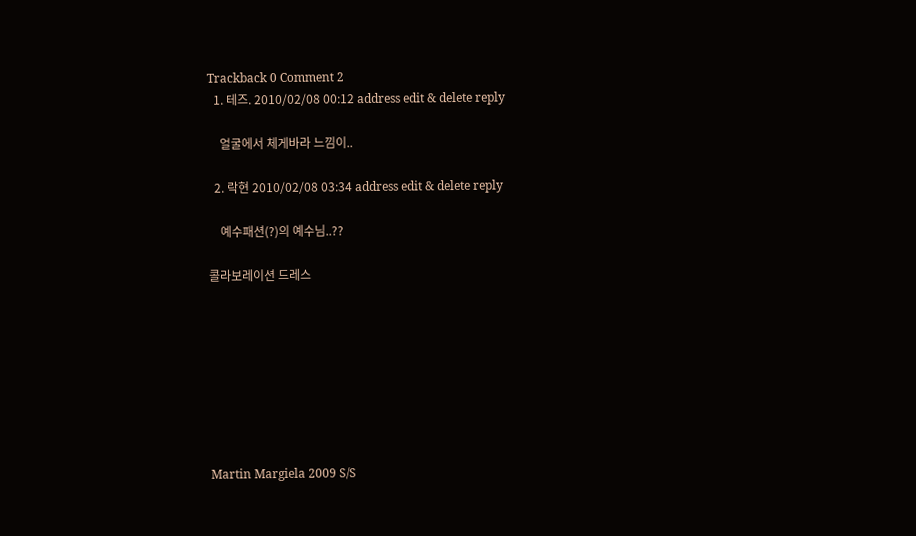Trackback 0 Comment 2
  1. 테즈. 2010/02/08 00:12 address edit & delete reply

    얼굴에서 체게바라 느낌이..

  2. 락현 2010/02/08 03:34 address edit & delete reply

    예수패션(?)의 예수님..??

콜라보레이션 드레스








Martin Margiela 2009 S/S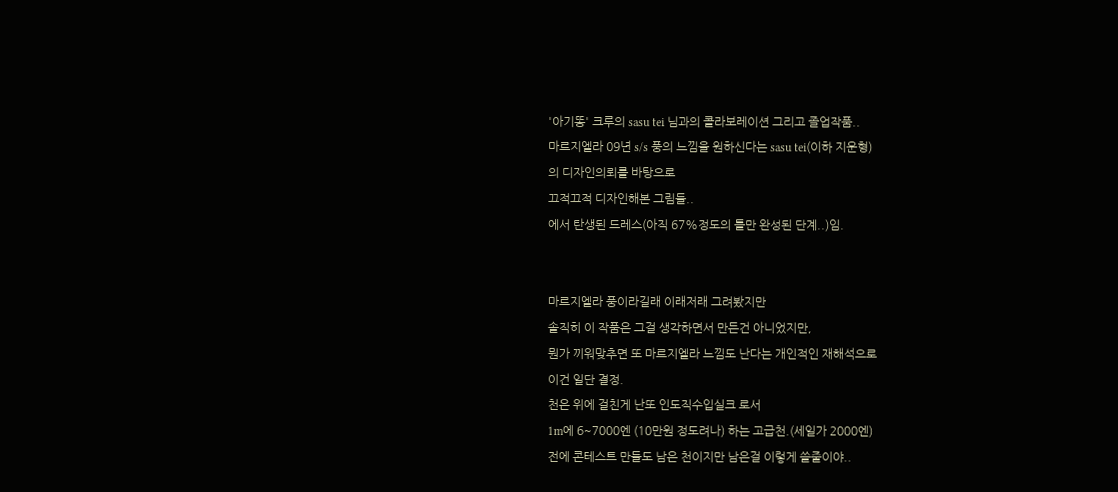'아기똥' 크루의 sasu tei 님과의 콜라보레이션 그리고 졸업작품..
마르지엘라 09년 s/s 풍의 느낌을 원하신다는 sasu tei(이하 지운형)
의 디자인의뢰를 바탕으로
끄적끄적 디자인해본 그림들..
에서 탄생된 드레스(아직 67%정도의 틀만 완성된 단계..)임.


마르지엘라 풍이라길래 이래저래 그려봤지만
솔직히 이 작품은 그걸 생각하면서 만든건 아니었지만,
뭔가 끼워맞추면 또 마르지엘라 느낌도 난다는 개인적인 재해석으로
이건 일단 결정.
천은 위에 걸친게 난또 인도직수입실크 로서
1m에 6~7000엔 (10만원 정도려나) 하는 고급천.(세일가 2000엔)
전에 콘테스트 만들도 남은 천이지만 남은걸 이렇게 쓸줄이야..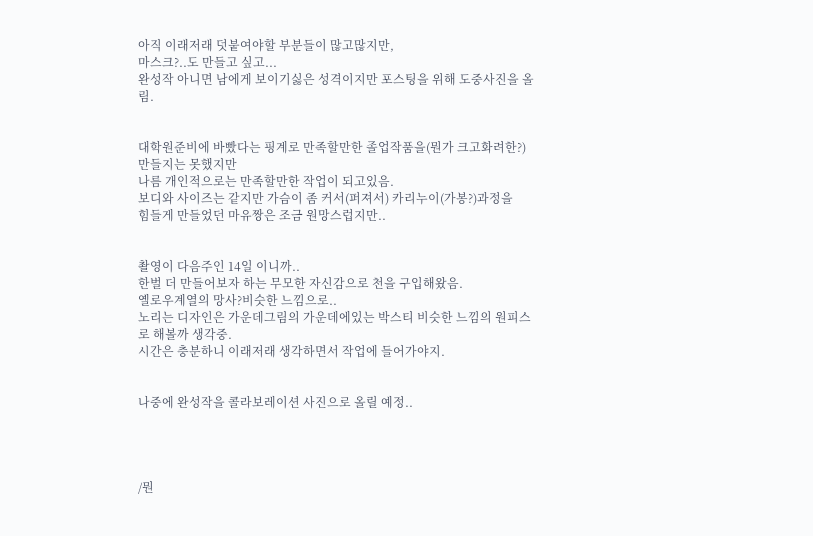아직 이래저래 덧붙여야할 부분들이 많고많지만,
마스크?..도 만들고 싶고...
완성작 아니면 남에게 보이기싫은 성격이지만 포스팅을 위해 도중사진을 올림.


대학원준비에 바빴다는 핑계로 만족할만한 졸업작품을(뭔가 크고화려한?) 만들지는 못했지만
나름 개인적으로는 만족할만한 작업이 되고있음.
보디와 사이즈는 같지만 가슴이 좀 커서(퍼져서) 카리누이(가봉?)과정을
힘들게 만들었던 마유짱은 조금 원망스럽지만..


촬영이 다음주인 14일 이니까..
한벌 더 만들어보자 하는 무모한 자신감으로 천을 구입해왔음.
옐로우계열의 망사?비슷한 느낌으로..
노리는 디자인은 가운데그림의 가운데에있는 박스티 비슷한 느낌의 원피스로 해볼까 생각중.
시간은 충분하니 이래저래 생각하면서 작업에 들어가야지.


나중에 완성작을 콜라보레이션 사진으로 올릴 예정..




/뭔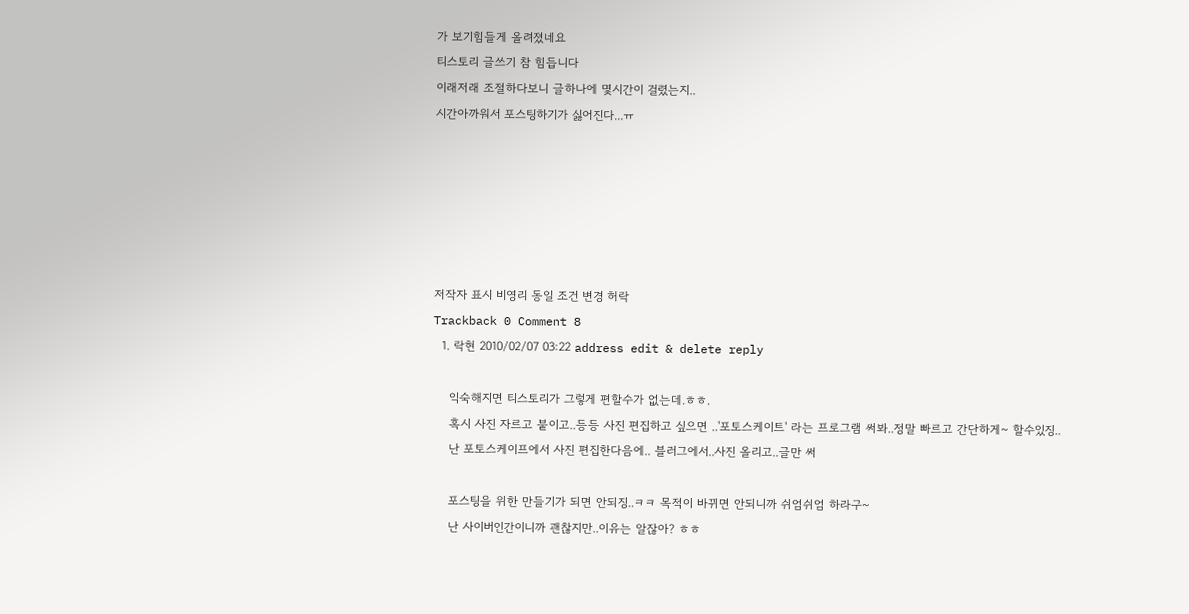가 보기힘들게 올려졌네요
티스토리 글쓰기 참 힘듭니다
이래저래 조절하다보니 글하나에 몇시간이 걸렸는지..
시간아까워서 포스팅하기가 싫어진다...ㅠ






저작자 표시 비영리 동일 조건 변경 허락
Trackback 0 Comment 8
  1. 락현 2010/02/07 03:22 address edit & delete reply

    익숙해지면 티스토리가 그렇게 편할수가 없는데.ㅎㅎ.
    혹시 사진 자르고 붙이고..등등 사진 편집하고 싶으면 ..'포토스케이트' 라는 프로그램 써봐..정말 빠르고 간단하게~ 할수있징..
    난 포토스케이프에서 사진 편집한다음에.. 블러그에서..사진 올리고..글만 써

    포스팅을 위한 만들기가 되면 안되징..ㅋㅋ 목적이 바뀌면 안되니까 쉬엄쉬엄 하라구~
    난 사이버인간이니까 괜찮지만..이유는 알잖아? ㅎㅎ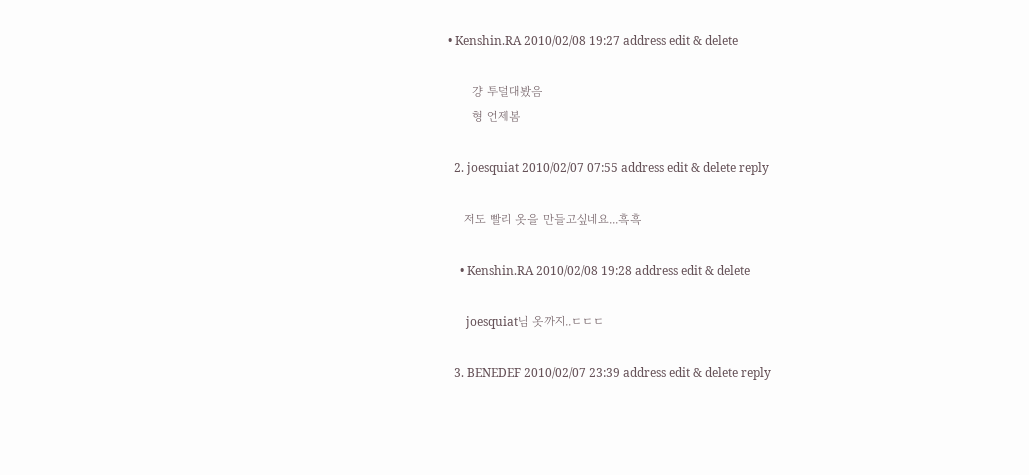• Kenshin.RA 2010/02/08 19:27 address edit & delete

      걍 투덜대봤음
      형 언제봄

  2. joesquiat 2010/02/07 07:55 address edit & delete reply

    저도 빨리 옷을 만들고싶네요...흑흑

    • Kenshin.RA 2010/02/08 19:28 address edit & delete

      joesquiat님 옷까지..ㄷㄷㄷ

  3. BENEDEF 2010/02/07 23:39 address edit & delete reply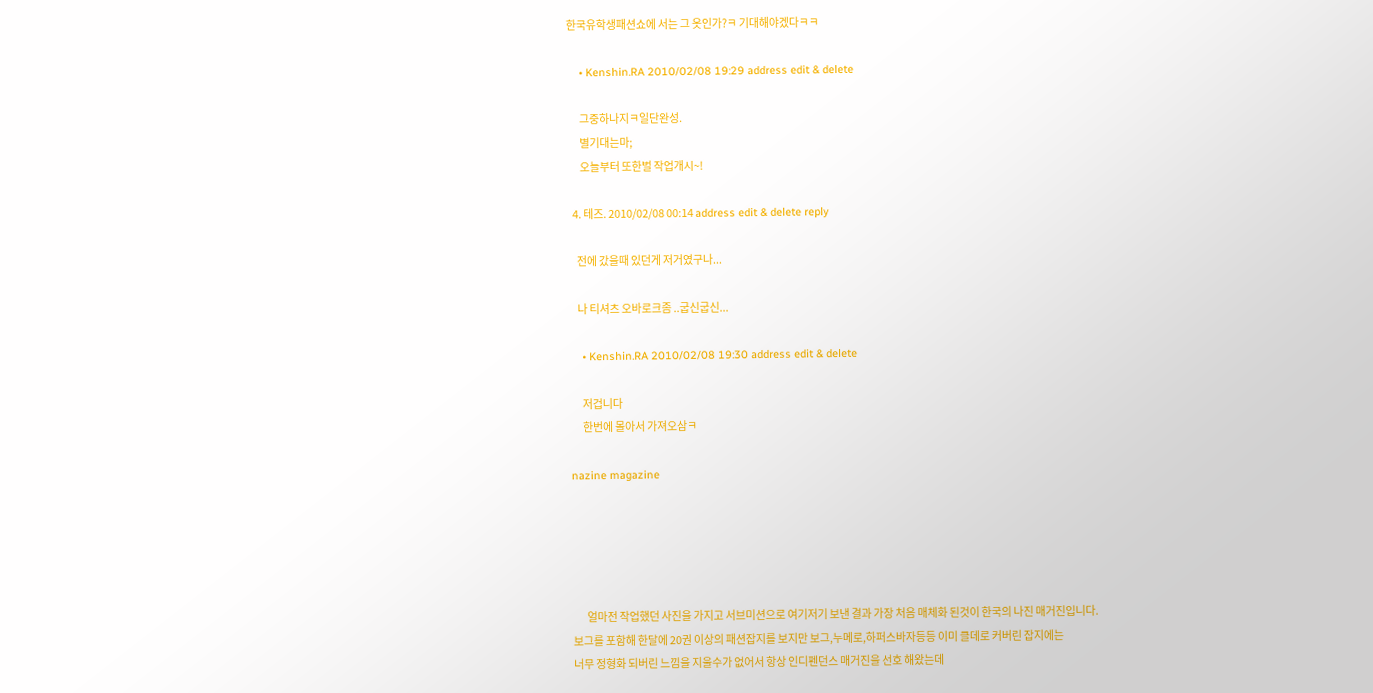한국유학생패션쇼에 서는 그 옷인가?ㅋ 기대해야겠다ㅋㅋ

    • Kenshin.RA 2010/02/08 19:29 address edit & delete

      그중하나지ㅋ일단완성.
      별기대는마;
      오늘부터 또한벌 작업개시~!

  4. 테즈. 2010/02/08 00:14 address edit & delete reply

    전에 갔을때 있던게 저거였구나...

    나 티셔츠 오바로크좀 ..굽신굽신...

    • Kenshin.RA 2010/02/08 19:30 address edit & delete

      저겁니다
      한번에 몰아서 가져오삼ㅋ

nazine magazine





       얼마전 작업했던 사진을 가지고 서브미션으로 여기저기 보낸 결과 가장 처음 매체화 된것이 한국의 나진 매거진입니다.
보그를 포함해 한달에 20권 이상의 패션잡지를 보지만 보그,누메로,하퍼스바자등등 이미 클데로 커버린 잡지에는
너무 정형화 되버린 느낌을 지울수가 없어서 항상 인디펜던스 매거진을 선호 해왔는데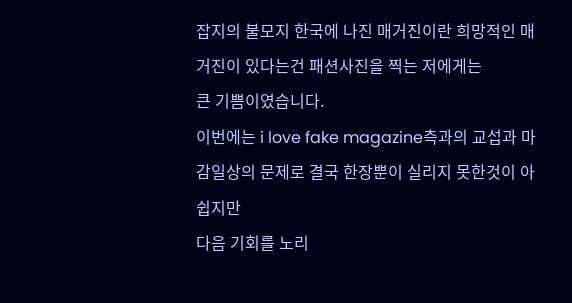잡지의 불모지 한국에 나진 매거진이란 희망적인 매거진이 있다는건 패션사진을 찍는 저에게는
큰 기쁨이였습니다.
이번에는 i love fake magazine측과의 교섭과 마감일상의 문제로 결국 한장뿐이 실리지 못한것이 아쉽지만
다음 기회를 노리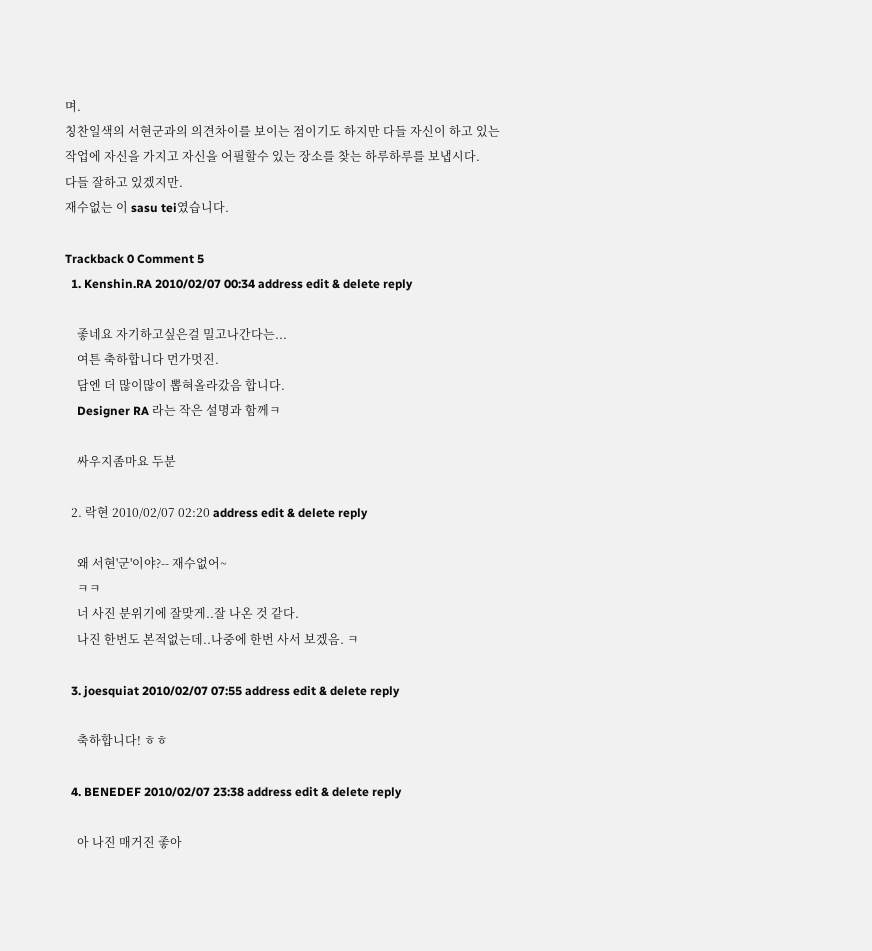며.
칭찬일색의 서현군과의 의견차이를 보이는 점이기도 하지만 다들 자신이 하고 있는
작업에 자신을 가지고 자신을 어필할수 있는 장소를 찾는 하루하루를 보냅시다.
다들 잘하고 있겠지만.
재수없는 이 sasu tei였습니다.

Trackback 0 Comment 5
  1. Kenshin.RA 2010/02/07 00:34 address edit & delete reply

    좋네요 자기하고싶은걸 밀고나간다는...
    여튼 축하합니다 먼가멋진.
    담엔 더 많이많이 뽑혀올라갔음 합니다.
    Designer RA 라는 작은 설명과 함께ㅋ

    싸우지좀마요 두분

  2. 락현 2010/02/07 02:20 address edit & delete reply

    왜 서현'군'이야?-- 재수없어~
    ㅋㅋ
    너 사진 분위기에 잘맞게..잘 나온 것 같다.
    나진 한번도 본적없는데..나중에 한번 사서 보겠음. ㅋ

  3. joesquiat 2010/02/07 07:55 address edit & delete reply

    축하합니다! ㅎㅎ

  4. BENEDEF 2010/02/07 23:38 address edit & delete reply

    아 나진 매거진 좋아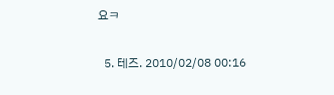요ㅋ

  5. 테즈. 2010/02/08 00:16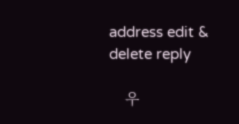address edit & delete reply

    우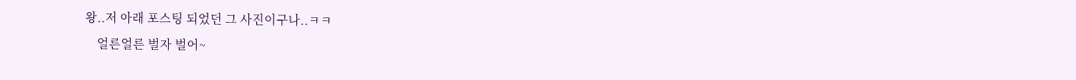왕..저 아래 포스팅 되었던 그 사진이구나..ㅋㅋ
    얼른얼른 벌자 벌어~